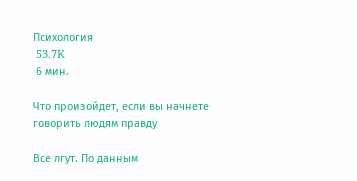Психология
 53.7K
 6 мин.

Что произойдет, если вы начнете говорить людям правду

Все лгут. По данным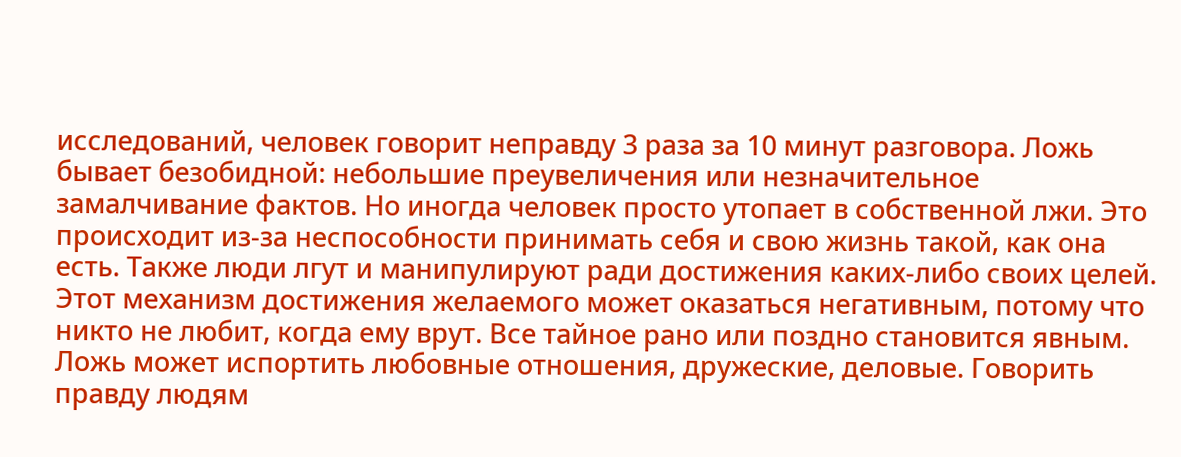исследований, человек говорит неправду 3 раза за 10 минут разговора. Ложь бывает безобидной: небольшие преувеличения или незначительное замалчивание фактов. Но иногда человек просто утопает в собственной лжи. Это происходит из-за неспособности принимать себя и свою жизнь такой, как она есть. Также люди лгут и манипулируют ради достижения каких-либо своих целей. Этот механизм достижения желаемого может оказаться негативным, потому что никто не любит, когда ему врут. Все тайное рано или поздно становится явным. Ложь может испортить любовные отношения, дружеские, деловые. Говорить правду людям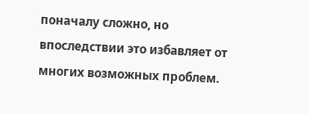поначалу сложно, но впоследствии это избавляет от многих возможных проблем.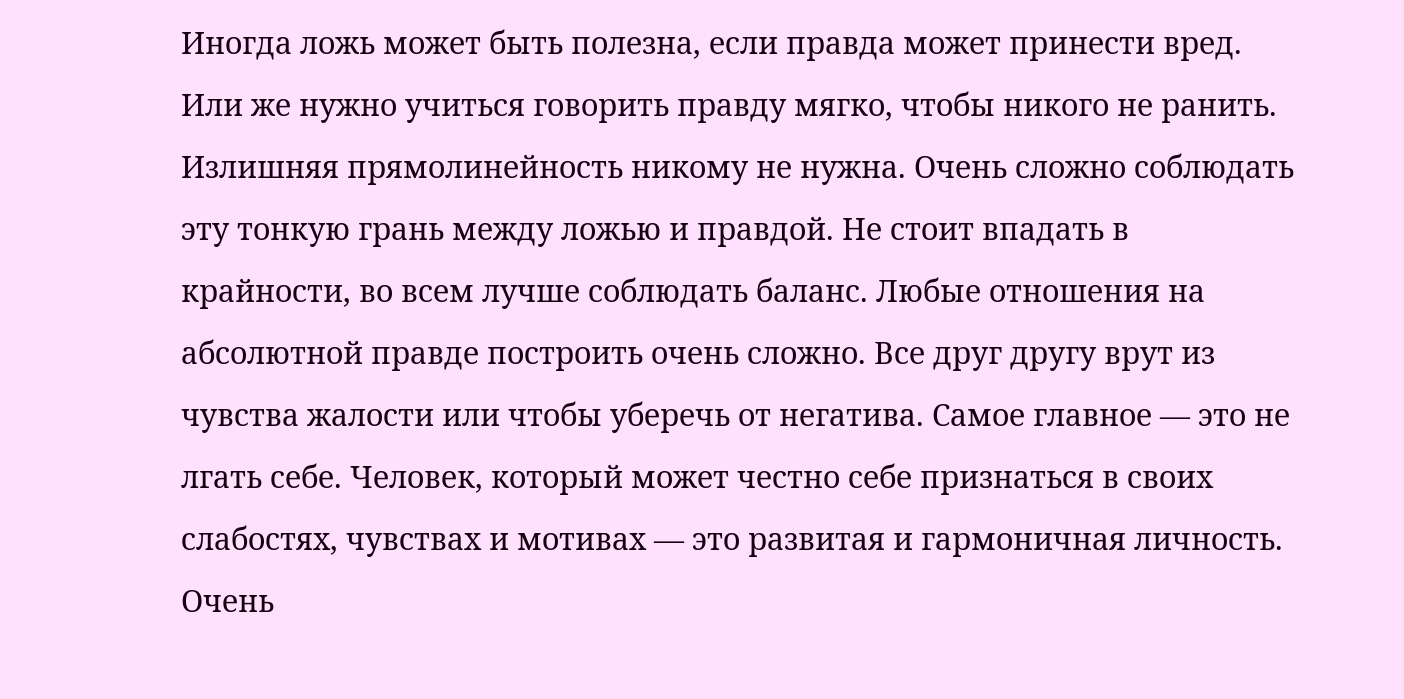Иногда ложь может быть полезна, если правда может принести вред. Или же нужно учиться говорить правду мягко, чтобы никого не ранить. Излишняя прямолинейность никому не нужна. Очень сложно соблюдать эту тонкую грань между ложью и правдой. Не стоит впадать в крайности, во всем лучше соблюдать баланс. Любые отношения на абсолютной правде построить очень сложно. Все друг другу врут из чувства жалости или чтобы уберечь от негатива. Самое главное — это не лгать себе. Человек, который может честно себе признаться в своих слабостях, чувствах и мотивах — это развитая и гармоничная личность. Очень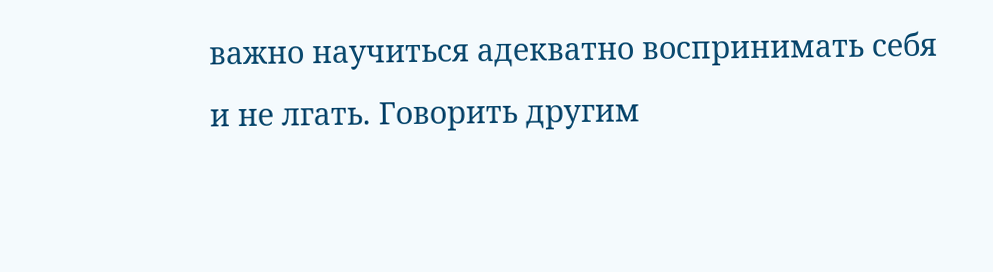важно научиться адекватно воспринимать себя и не лгать. Говорить другим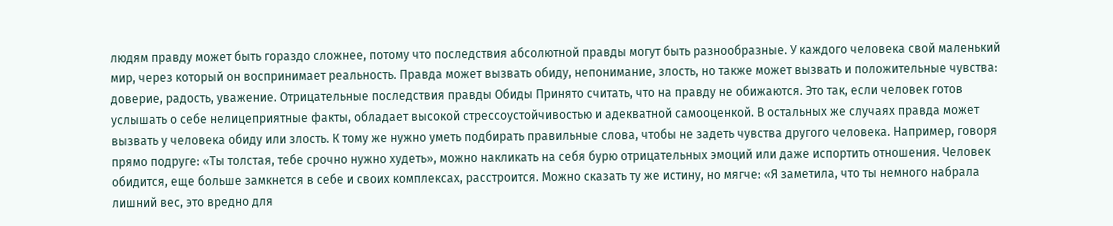людям правду может быть гораздо сложнее, потому что последствия абсолютной правды могут быть разнообразные. У каждого человека свой маленький мир, через который он воспринимает реальность. Правда может вызвать обиду, непонимание, злость, но также может вызвать и положительные чувства: доверие, радость, уважение. Отрицательные последствия правды Обиды Принято считать, что на правду не обижаются. Это так, если человек готов услышать о себе нелицеприятные факты, обладает высокой стрессоустойчивостью и адекватной самооценкой. В остальных же случаях правда может вызвать у человека обиду или злость. К тому же нужно уметь подбирать правильные слова, чтобы не задеть чувства другого человека. Например, говоря прямо подруге: «Ты толстая, тебе срочно нужно худеть», можно накликать на себя бурю отрицательных эмоций или даже испортить отношения. Человек обидится, еще больше замкнется в себе и своих комплексах, расстроится. Можно сказать ту же истину, но мягче: «Я заметила, что ты немного набрала лишний вес, это вредно для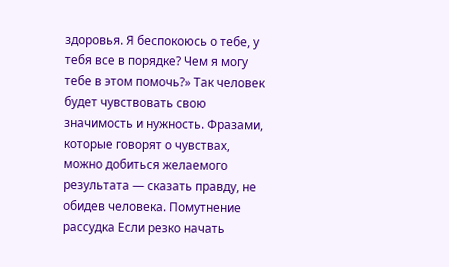здоровья. Я беспокоюсь о тебе, у тебя все в порядке? Чем я могу тебе в этом помочь?» Так человек будет чувствовать свою значимость и нужность. Фразами, которые говорят о чувствах, можно добиться желаемого результата — сказать правду, не обидев человека. Помутнение рассудка Если резко начать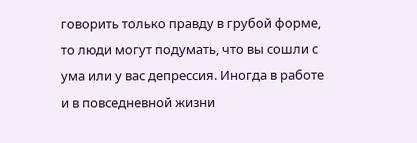говорить только правду в грубой форме, то люди могут подумать, что вы сошли с ума или у вас депрессия. Иногда в работе и в повседневной жизни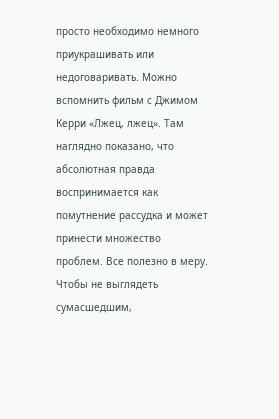просто необходимо немного приукрашивать или недоговаривать. Можно вспомнить фильм с Джимом Керри «Лжец, лжец». Там наглядно показано, что абсолютная правда воспринимается как помутнение рассудка и может принести множество проблем. Все полезно в меру. Чтобы не выглядеть сумасшедшим,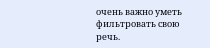очень важно уметь фильтровать свою речь.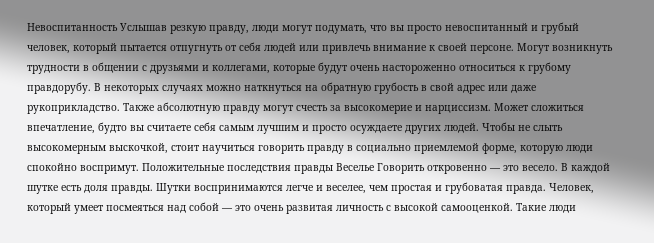Невоспитанность Услышав резкую правду, люди могут подумать, что вы просто невоспитанный и грубый человек, который пытается отпугнуть от себя людей или привлечь внимание к своей персоне. Могут возникнуть трудности в общении с друзьями и коллегами, которые будут очень настороженно относиться к грубому правдорубу. В некоторых случаях можно наткнуться на обратную грубость в свой адрес или даже рукоприкладство. Также абсолютную правду могут счесть за высокомерие и нарциссизм. Может сложиться впечатление, будто вы считаете себя самым лучшим и просто осуждаете других людей. Чтобы не слыть высокомерным выскочкой, стоит научиться говорить правду в социально приемлемой форме, которую люди спокойно воспримут. Положительные последствия правды Веселье Говорить откровенно — это весело. В каждой шутке есть доля правды. Шутки воспринимаются легче и веселее, чем простая и грубоватая правда. Человек, который умеет посмеяться над собой — это очень развитая личность с высокой самооценкой. Такие люди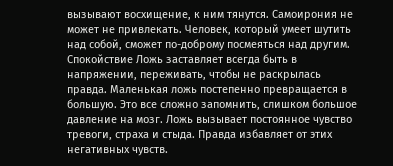вызывают восхищение, к ним тянутся. Самоирония не может не привлекать. Человек, который умеет шутить над собой, сможет по-доброму посмеяться над другим. Спокойствие Ложь заставляет всегда быть в напряжении, переживать, чтобы не раскрылась правда. Маленькая ложь постепенно превращается в большую. Это все сложно запомнить, слишком большое давление на мозг. Ложь вызывает постоянное чувство тревоги, страха и стыда. Правда избавляет от этих негативных чувств.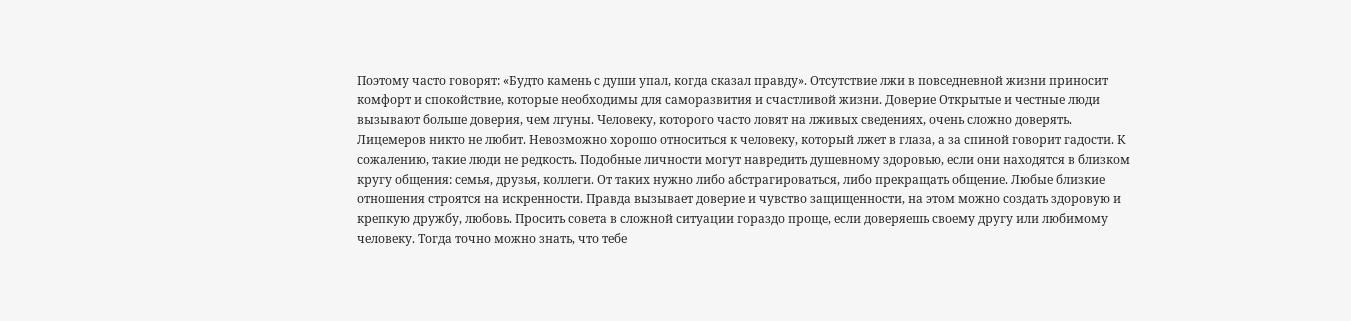Поэтому часто говорят: «Будто камень с души упал, когда сказал правду». Отсутствие лжи в повседневной жизни приносит комфорт и спокойствие, которые необходимы для саморазвития и счастливой жизни. Доверие Открытые и честные люди вызывают больше доверия, чем лгуны. Человеку, которого часто ловят на лживых сведениях, очень сложно доверять. Лицемеров никто не любит. Невозможно хорошо относиться к человеку, который лжет в глаза, а за спиной говорит гадости. К сожалению, такие люди не редкость. Подобные личности могут навредить душевному здоровью, если они находятся в близком кругу общения: семья, друзья, коллеги. От таких нужно либо абстрагироваться, либо прекращать общение. Любые близкие отношения строятся на искренности. Правда вызывает доверие и чувство защищенности, на этом можно создать здоровую и крепкую дружбу, любовь. Просить совета в сложной ситуации гораздо проще, если доверяешь своему другу или любимому человеку. Тогда точно можно знать, что тебе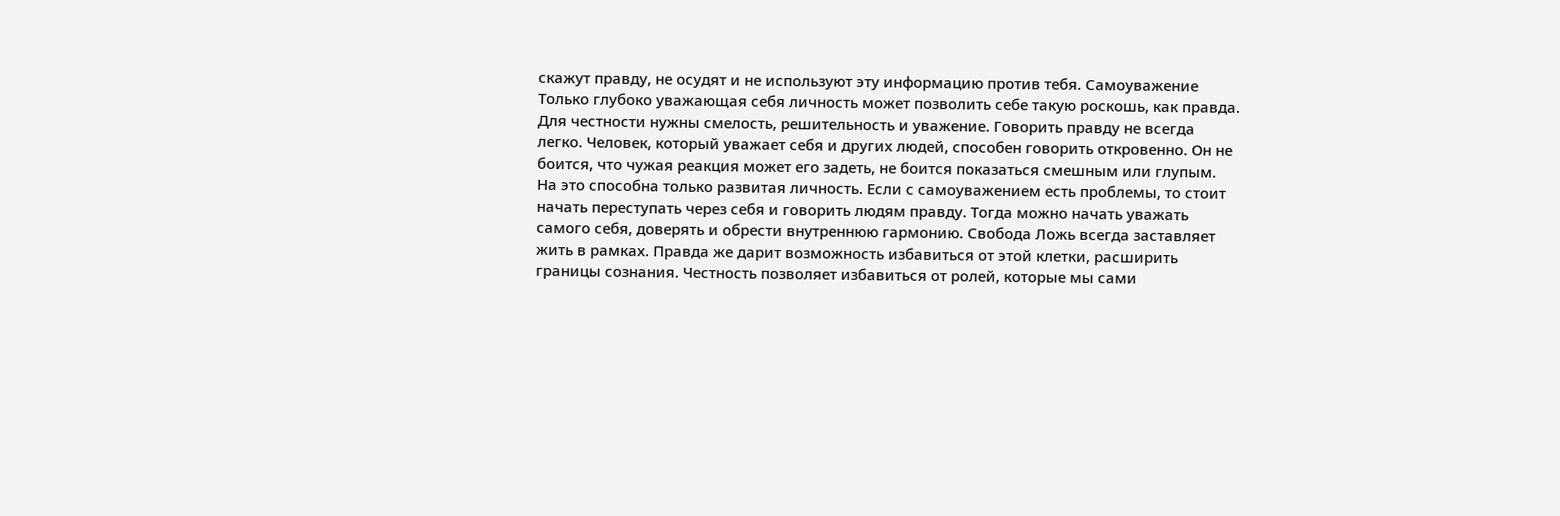скажут правду, не осудят и не используют эту информацию против тебя. Самоуважение Только глубоко уважающая себя личность может позволить себе такую роскошь, как правда. Для честности нужны смелость, решительность и уважение. Говорить правду не всегда легко. Человек, который уважает себя и других людей, способен говорить откровенно. Он не боится, что чужая реакция может его задеть, не боится показаться смешным или глупым. На это способна только развитая личность. Если с самоуважением есть проблемы, то стоит начать переступать через себя и говорить людям правду. Тогда можно начать уважать самого себя, доверять и обрести внутреннюю гармонию. Свобода Ложь всегда заставляет жить в рамках. Правда же дарит возможность избавиться от этой клетки, расширить границы сознания. Честность позволяет избавиться от ролей, которые мы сами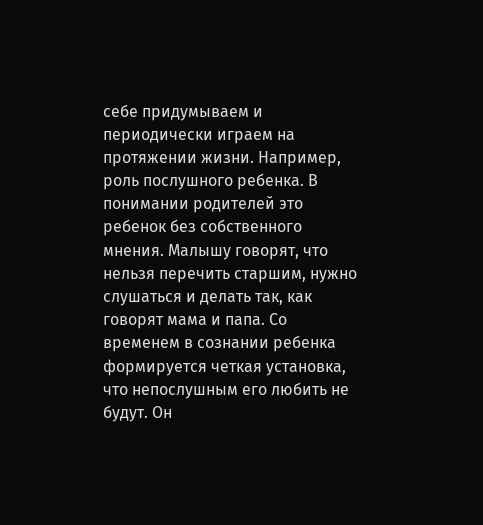себе придумываем и периодически играем на протяжении жизни. Например, роль послушного ребенка. В понимании родителей это ребенок без собственного мнения. Малышу говорят, что нельзя перечить старшим, нужно слушаться и делать так, как говорят мама и папа. Со временем в сознании ребенка формируется четкая установка, что непослушным его любить не будут. Он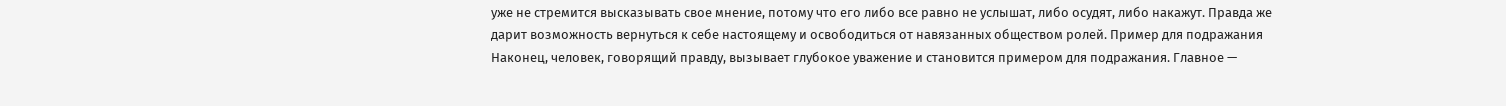уже не стремится высказывать свое мнение, потому что его либо все равно не услышат, либо осудят, либо накажут. Правда же дарит возможность вернуться к себе настоящему и освободиться от навязанных обществом ролей. Пример для подражания Наконец, человек, говорящий правду, вызывает глубокое уважение и становится примером для подражания. Главное —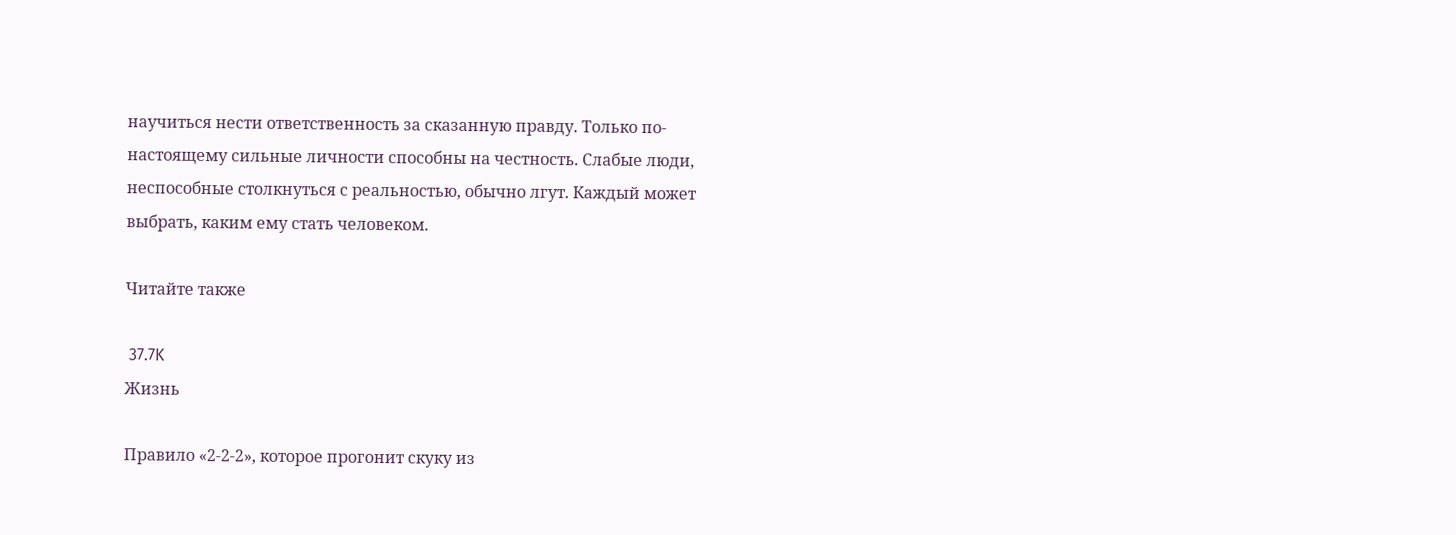научиться нести ответственность за сказанную правду. Только по-настоящему сильные личности способны на честность. Слабые люди, неспособные столкнуться с реальностью, обычно лгут. Каждый может выбрать, каким ему стать человеком.

Читайте также

 37.7K
Жизнь

Правило «2-2-2», которое прогонит скуку из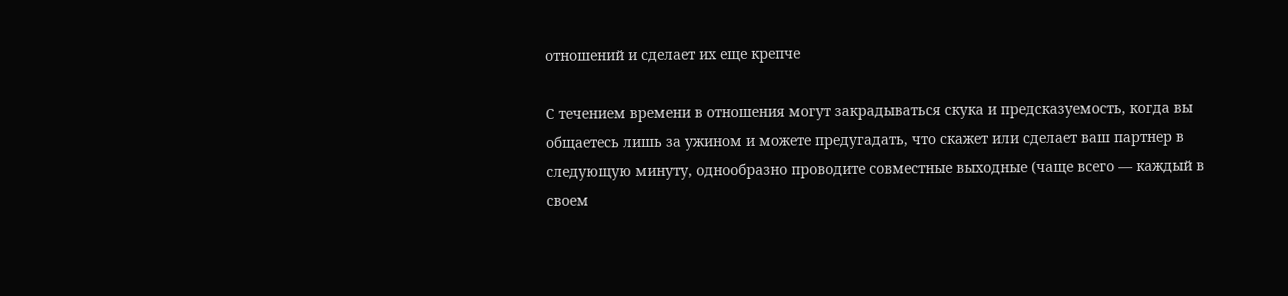отношений и сделает их еще крепче

С течением времени в отношения могут закрадываться скука и предсказуемость, когда вы общаетесь лишь за ужином и можете предугадать, что скажет или сделает ваш партнер в следующую минуту, однообразно проводите совместные выходные (чаще всего — каждый в своем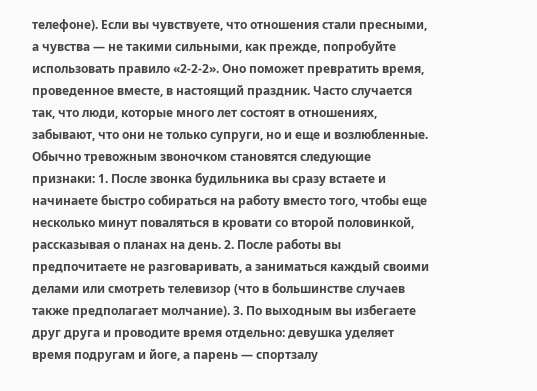телефоне). Если вы чувствуете, что отношения стали пресными, а чувства — не такими сильными, как прежде, попробуйте использовать правило «2-2-2». Оно поможет превратить время, проведенное вместе, в настоящий праздник. Часто случается так, что люди, которые много лет состоят в отношениях, забывают, что они не только супруги, но и еще и возлюбленные. Обычно тревожным звоночком становятся следующие признаки: 1. После звонка будильника вы сразу встаете и начинаете быстро собираться на работу вместо того, чтобы еще несколько минут поваляться в кровати со второй половинкой, рассказывая о планах на день. 2. После работы вы предпочитаете не разговаривать, а заниматься каждый своими делами или смотреть телевизор (что в большинстве случаев также предполагает молчание). 3. По выходным вы избегаете друг друга и проводите время отдельно: девушка уделяет время подругам и йоге, а парень — спортзалу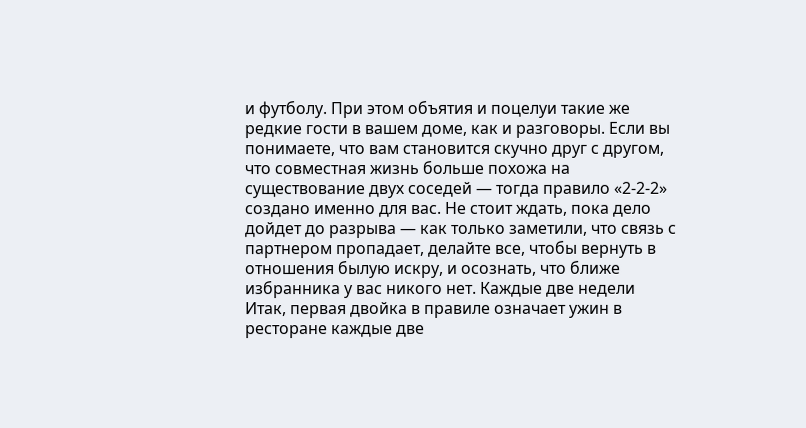и футболу. При этом объятия и поцелуи такие же редкие гости в вашем доме, как и разговоры. Если вы понимаете, что вам становится скучно друг с другом, что совместная жизнь больше похожа на существование двух соседей — тогда правило «2-2-2» создано именно для вас. Не стоит ждать, пока дело дойдет до разрыва — как только заметили, что связь с партнером пропадает, делайте все, чтобы вернуть в отношения былую искру, и осознать, что ближе избранника у вас никого нет. Каждые две недели Итак, первая двойка в правиле означает ужин в ресторане каждые две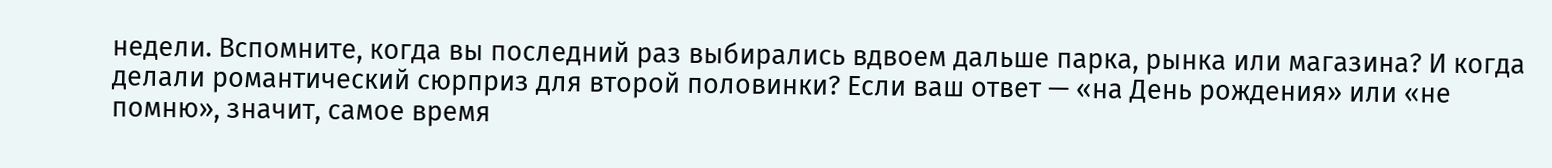недели. Вспомните, когда вы последний раз выбирались вдвоем дальше парка, рынка или магазина? И когда делали романтический сюрприз для второй половинки? Если ваш ответ — «на День рождения» или «не помню», значит, самое время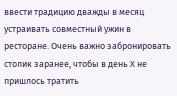ввести традицию дважды в месяц устраивать совместный ужин в ресторане. Очень важно забронировать столик заранее, чтобы в день Х не пришлось тратить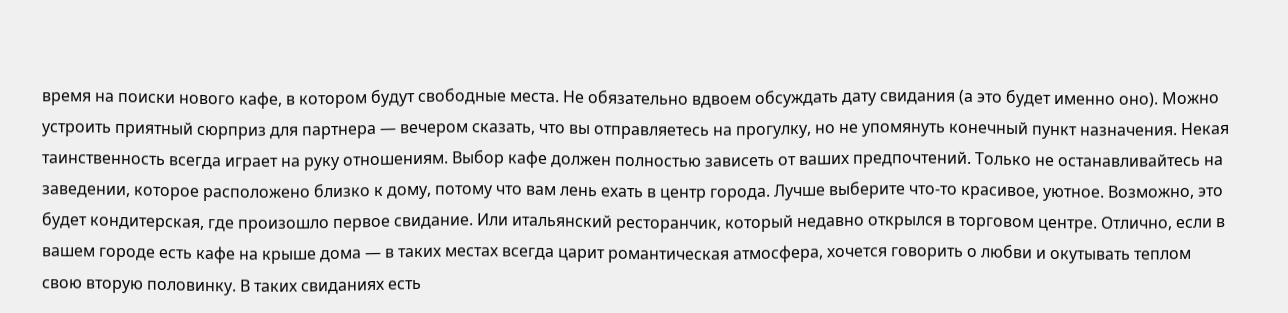время на поиски нового кафе, в котором будут свободные места. Не обязательно вдвоем обсуждать дату свидания (а это будет именно оно). Можно устроить приятный сюрприз для партнера — вечером сказать, что вы отправляетесь на прогулку, но не упомянуть конечный пункт назначения. Некая таинственность всегда играет на руку отношениям. Выбор кафе должен полностью зависеть от ваших предпочтений. Только не останавливайтесь на заведении, которое расположено близко к дому, потому что вам лень ехать в центр города. Лучше выберите что-то красивое, уютное. Возможно, это будет кондитерская, где произошло первое свидание. Или итальянский ресторанчик, который недавно открылся в торговом центре. Отлично, если в вашем городе есть кафе на крыше дома — в таких местах всегда царит романтическая атмосфера, хочется говорить о любви и окутывать теплом свою вторую половинку. В таких свиданиях есть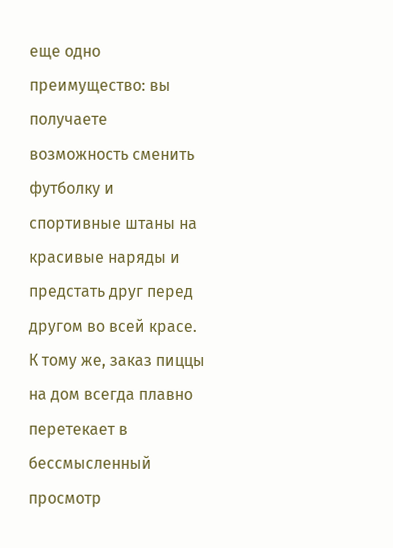еще одно преимущество: вы получаете возможность сменить футболку и спортивные штаны на красивые наряды и предстать друг перед другом во всей красе. К тому же, заказ пиццы на дом всегда плавно перетекает в бессмысленный просмотр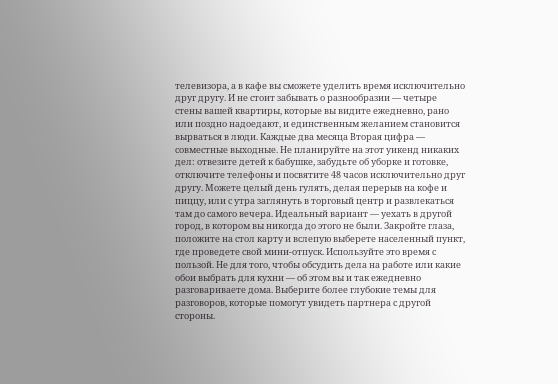телевизора, а в кафе вы сможете уделить время исключительно друг другу. И не стоит забывать о разнообразии — четыре стены вашей квартиры, которые вы видите ежедневно, рано или поздно надоедают, и единственным желанием становится вырваться в люди. Каждые два месяца Вторая цифра — совместные выходные. Не планируйте на этот уикенд никаких дел: отвезите детей к бабушке, забудьте об уборке и готовке, отключите телефоны и посвятите 48 часов исключительно друг другу. Можете целый день гулять, делая перерыв на кофе и пиццу, или с утра заглянуть в торговый центр и развлекаться там до самого вечера. Идеальный вариант — уехать в другой город, в котором вы никогда до этого не были. Закройте глаза, положите на стол карту и вслепую выберете населенный пункт, где проведете свой мини-отпуск. Используйте это время с пользой. Не для того, чтобы обсудить дела на работе или какие обои выбрать для кухни — об этом вы и так ежедневно разговариваете дома. Выберите более глубокие темы для разговоров, которые помогут увидеть партнера с другой стороны.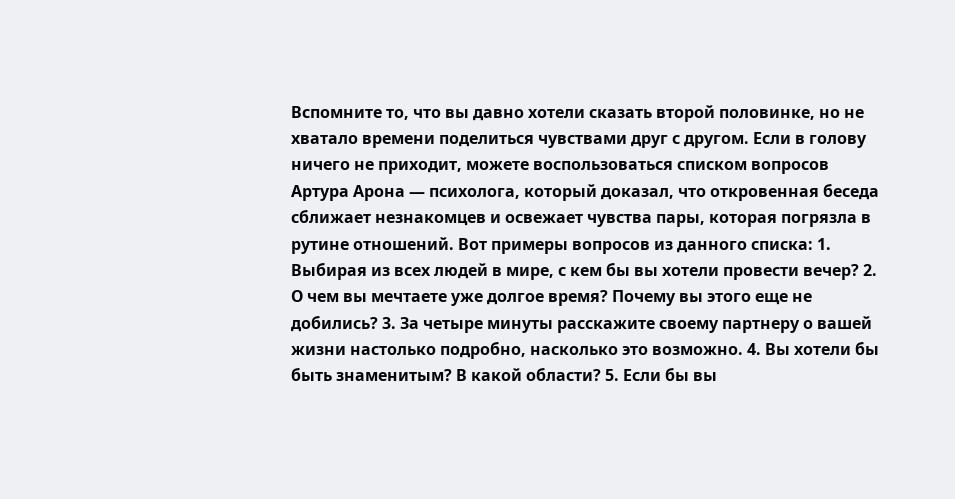Вспомните то, что вы давно хотели сказать второй половинке, но не хватало времени поделиться чувствами друг с другом. Если в голову ничего не приходит, можете воспользоваться списком вопросов Артура Арона — психолога, который доказал, что откровенная беседа сближает незнакомцев и освежает чувства пары, которая погрязла в рутине отношений. Вот примеры вопросов из данного списка: 1. Выбирая из всех людей в мире, с кем бы вы хотели провести вечер? 2. О чем вы мечтаете уже долгое время? Почему вы этого еще не добились? 3. За четыре минуты расскажите своему партнеру о вашей жизни настолько подробно, насколько это возможно. 4. Вы хотели бы быть знаменитым? В какой области? 5. Если бы вы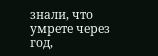знали, что умрете через год,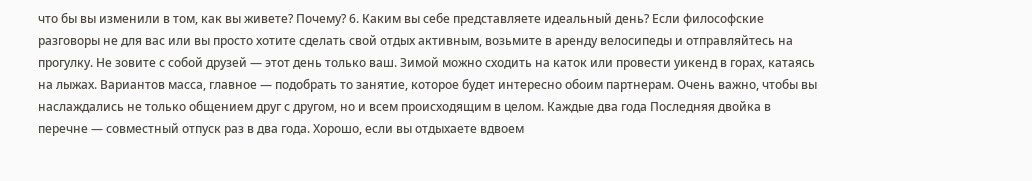что бы вы изменили в том, как вы живете? Почему? 6. Каким вы себе представляете идеальный день? Если философские разговоры не для вас или вы просто хотите сделать свой отдых активным, возьмите в аренду велосипеды и отправляйтесь на прогулку. Не зовите с собой друзей — этот день только ваш. Зимой можно сходить на каток или провести уикенд в горах, катаясь на лыжах. Вариантов масса, главное — подобрать то занятие, которое будет интересно обоим партнерам. Очень важно, чтобы вы наслаждались не только общением друг с другом, но и всем происходящим в целом. Каждые два года Последняя двойка в перечне — совместный отпуск раз в два года. Хорошо, если вы отдыхаете вдвоем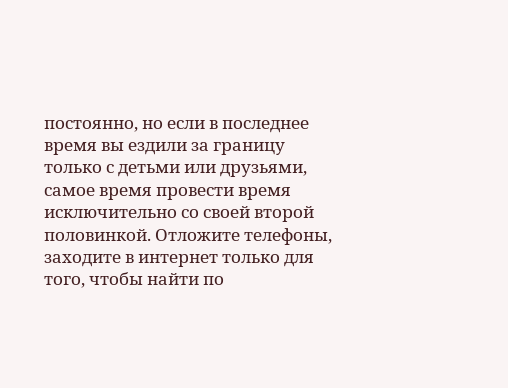постоянно, но если в последнее время вы ездили за границу только с детьми или друзьями, самое время провести время исключительно со своей второй половинкой. Отложите телефоны, заходите в интернет только для того, чтобы найти по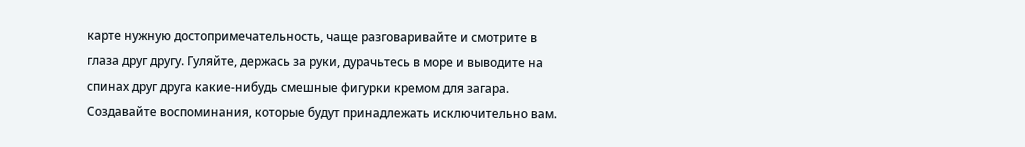карте нужную достопримечательность, чаще разговаривайте и смотрите в глаза друг другу. Гуляйте, держась за руки, дурачьтесь в море и выводите на спинах друг друга какие-нибудь смешные фигурки кремом для загара. Создавайте воспоминания, которые будут принадлежать исключительно вам.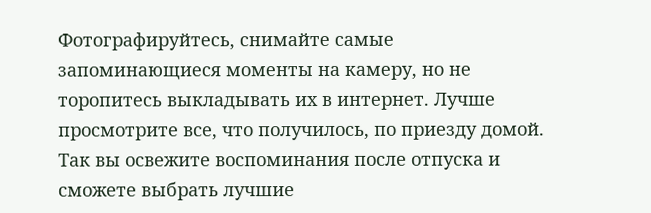Фотографируйтесь, снимайте самые запоминающиеся моменты на камеру, но не торопитесь выкладывать их в интернет. Лучше просмотрите все, что получилось, по приезду домой. Так вы освежите воспоминания после отпуска и сможете выбрать лучшие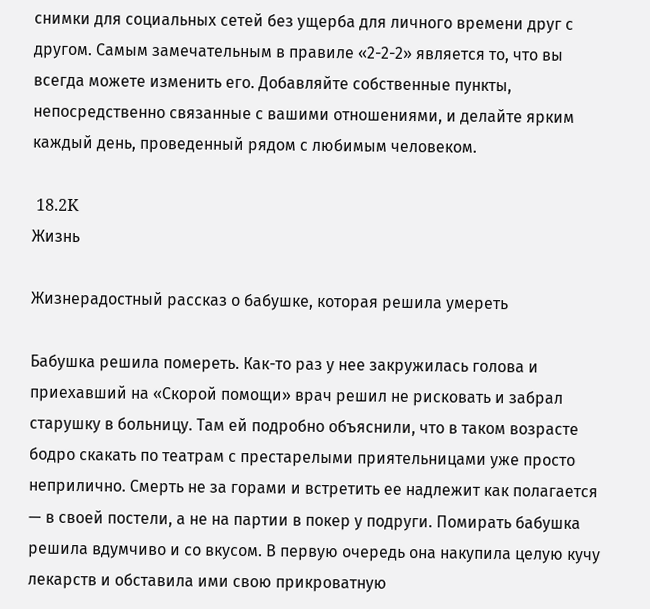снимки для социальных сетей без ущерба для личного времени друг с другом. Самым замечательным в правиле «2-2-2» является то, что вы всегда можете изменить его. Добавляйте собственные пункты, непосредственно связанные с вашими отношениями, и делайте ярким каждый день, проведенный рядом с любимым человеком.

 18.2K
Жизнь

Жизнерадостный рассказ о бабушке, которая решила умереть

Бабушка решила помереть. Как-то раз у нее закружилась голова и приехавший на «Скорой помощи» врач решил не рисковать и забрал старушку в больницу. Там ей подробно объяснили, что в таком возрасте бодро скакать по театрам с престарелыми приятельницами уже просто неприлично. Смерть не за горами и встретить ее надлежит как полагается — в своей постели, а не на партии в покер у подруги. Помирать бабушка решила вдумчиво и со вкусом. В первую очередь она накупила целую кучу лекарств и обставила ими свою прикроватную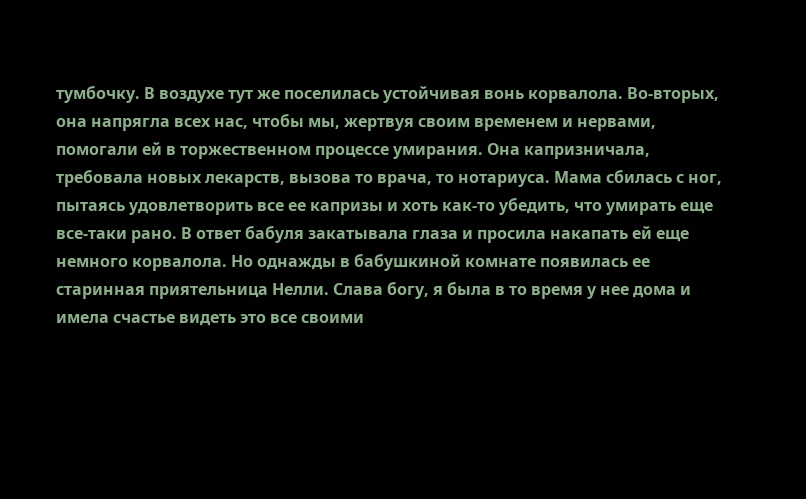тумбочку. В воздухе тут же поселилась устойчивая вонь корвалола. Во-вторых, она напрягла всех нас, чтобы мы, жертвуя своим временем и нервами, помогали ей в торжественном процессе умирания. Она капризничала, требовала новых лекарств, вызова то врача, то нотариуса. Мама сбилась с ног, пытаясь удовлетворить все ее капризы и хоть как-то убедить, что умирать еще все-таки рано. В ответ бабуля закатывала глаза и просила накапать ей еще немного корвалола. Но однажды в бабушкиной комнате появилась ее старинная приятельница Нелли. Слава богу, я была в то время у нее дома и имела счастье видеть это все своими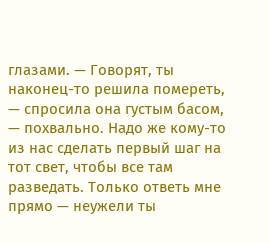глазами. — Говорят, ты наконец-то решила помереть, — спросила она густым басом, — похвально. Надо же кому-то из нас сделать первый шаг на тот свет, чтобы все там разведать. Только ответь мне прямо — неужели ты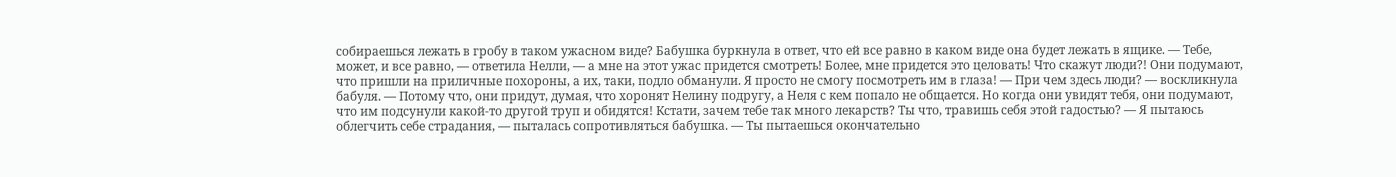собираешься лежать в гробу в таком ужасном виде? Бабушка буркнула в ответ, что ей все равно в каком виде она будет лежать в ящике. — Тебе, может, и все равно, — ответила Нелли, — а мне на этот ужас придется смотреть! Более, мне придется это целовать! Что скажут люди?! Они подумают, что пришли на приличные похороны, а их, таки, подло обманули. Я просто не смогу посмотреть им в глаза! — При чем здесь люди? — воскликнула бабуля. — Потому что, они придут, думая, что хоронят Нелину подругу, а Неля с кем попало не общается. Но когда они увидят тебя, они подумают, что им подсунули какой-то другой труп и обидятся! Кстати, зачем тебе так много лекарств? Ты что, травишь себя этой гадостью? — Я пытаюсь облегчить себе страдания, — пыталась сопротивляться бабушка. — Ты пытаешься окончательно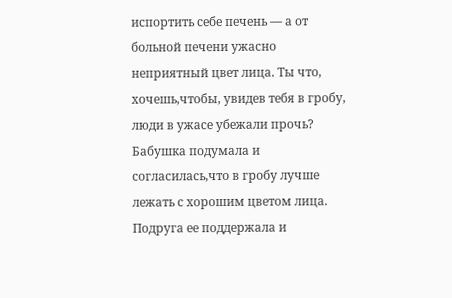испортить себе печень — а от больной печени ужасно неприятный цвет лица. Ты что, хочешь,чтобы, увидев тебя в гробу, люди в ужасе убежали прочь? Бабушка подумала и согласилась,что в гробу лучше лежать с хорошим цветом лица. Подруга ее поддержала и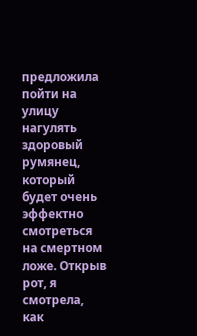предложила пойти на улицу нагулять здоровый румянец, который будет очень эффектно смотреться на смертном ложе. Открыв рот, я смотрела, как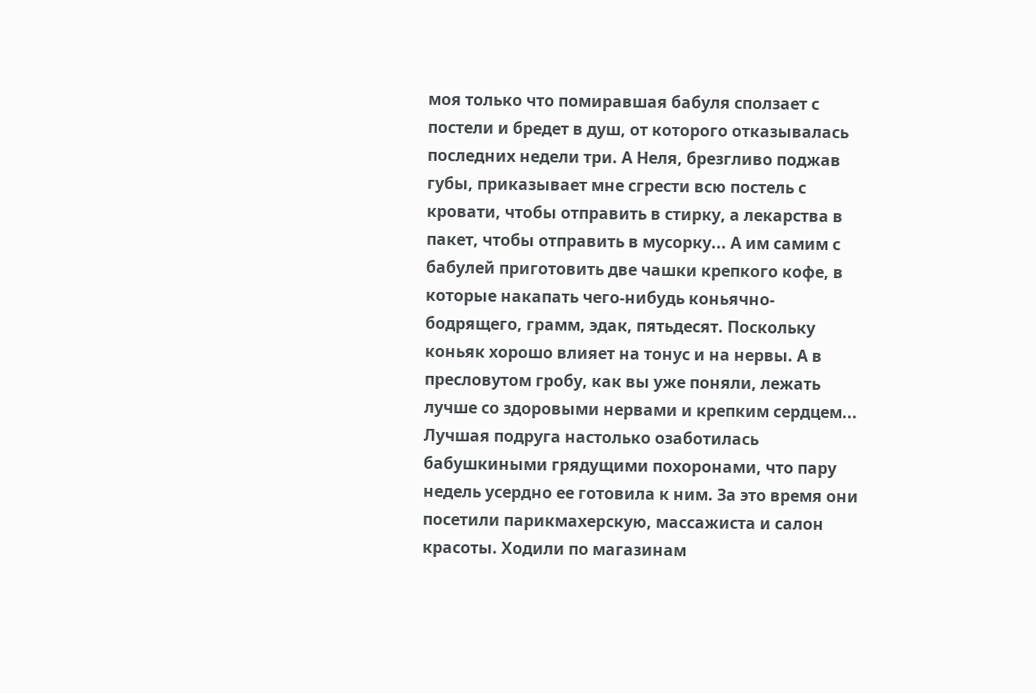моя только что помиравшая бабуля сползает с постели и бредет в душ, от которого отказывалась последних недели три. А Неля, брезгливо поджав губы, приказывает мне сгрести всю постель с кровати, чтобы отправить в стирку, а лекарства в пакет, чтобы отправить в мусорку... А им самим с бабулей приготовить две чашки крепкого кофе, в которые накапать чего-нибудь коньячно-бодрящего, грамм, эдак, пятьдесят. Поскольку коньяк хорошо влияет на тонус и на нервы. А в пресловутом гробу, как вы уже поняли, лежать лучше со здоровыми нервами и крепким сердцем... Лучшая подруга настолько озаботилась бабушкиными грядущими похоронами, что пару недель усердно ее готовила к ним. За это время они посетили парикмахерскую, массажиста и салон красоты. Ходили по магазинам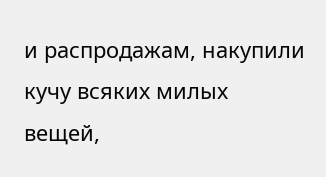и распродажам, накупили кучу всяких милых вещей,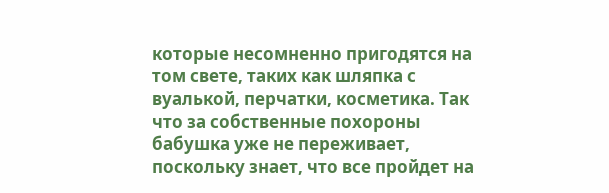которые несомненно пригодятся на том свете, таких как шляпка с вуалькой, перчатки, косметика. Так что за собственные похороны бабушка уже не переживает, поскольку знает, что все пройдет на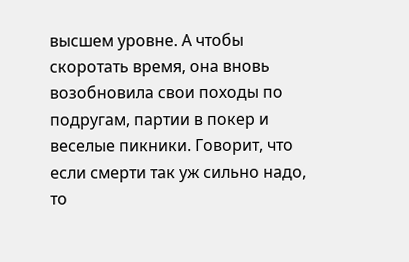высшем уровне. А чтобы скоротать время, она вновь возобновила свои походы по подругам, партии в покер и веселые пикники. Говорит, что если смерти так уж сильно надо, то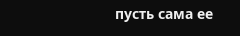пусть сама ее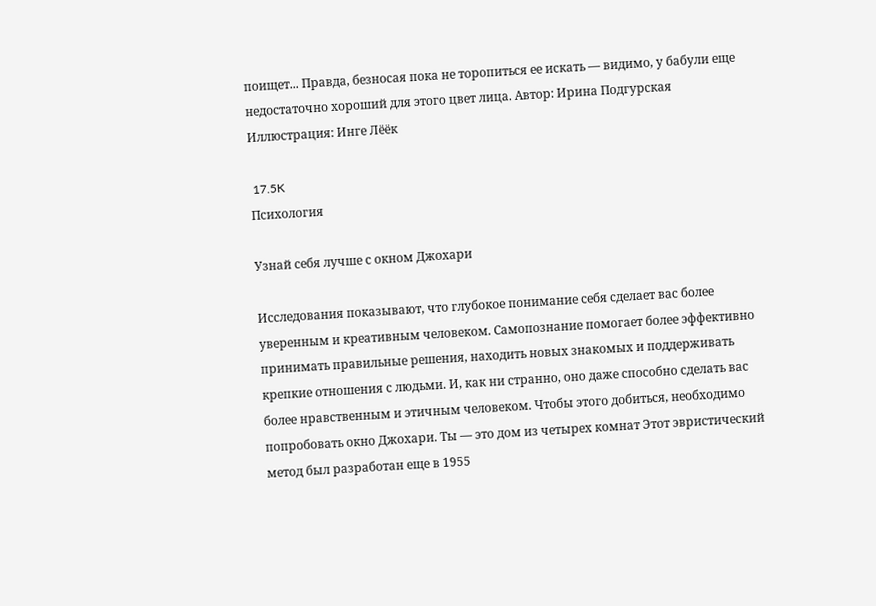поищет... Правда, безносая пока не торопиться ее искать — видимо, у бабули еще недостаточно хороший для этого цвет лица. Автор: Ирина Подгурская Иллюстрация: Инге Лёёк

 17.5K
Психология

Узнай себя лучше с окном Джохари

Исследования показывают, что глубокое понимание себя сделает вас более уверенным и креативным человеком. Самопознание помогает более эффективно принимать правильные решения, находить новых знакомых и поддерживать крепкие отношения с людьми. И, как ни странно, оно даже способно сделать вас более нравственным и этичным человеком. Чтобы этого добиться, необходимо попробовать окно Джохари. Ты — это дом из четырех комнат Этот эвристический метод был разработан еще в 1955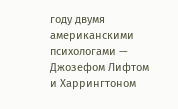году двумя американскими психологами — Джозефом Лифтом и Харрингтоном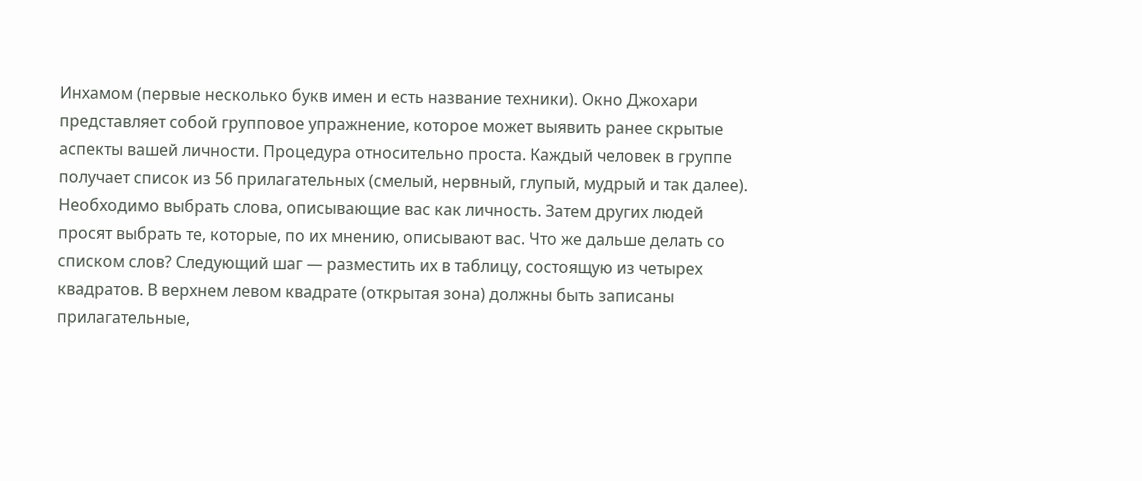Инхамом (первые несколько букв имен и есть название техники). Окно Джохари представляет собой групповое упражнение, которое может выявить ранее скрытые аспекты вашей личности. Процедура относительно проста. Каждый человек в группе получает список из 56 прилагательных (смелый, нервный, глупый, мудрый и так далее). Необходимо выбрать слова, описывающие вас как личность. Затем других людей просят выбрать те, которые, по их мнению, описывают вас. Что же дальше делать со списком слов? Следующий шаг — разместить их в таблицу, состоящую из четырех квадратов. В верхнем левом квадрате (открытая зона) должны быть записаны прилагательные,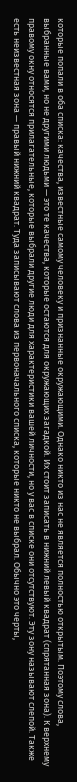которые попали в оба списка: качества, известные самому человеку и признанные окружающими. Однако никто из нас не является полностью открытым. Поэтому слова, выбранные вами, но не другими людьми — это те качества, которые остаются для окружающих загадкой. Их стоит записать в нижний левый квадрат (спрятанная зона). К верхнему правому окну относятся прилагательные, которые выбрали другие люди для характеристики вашей личности, но у вас в списке они отсутствуют. Эту зону называют слепой. Также есть неизвестная зона — правый нижний квадрат. Туда записывают слова из первоначального списка, которые никто не выбрал. Обычно это черты,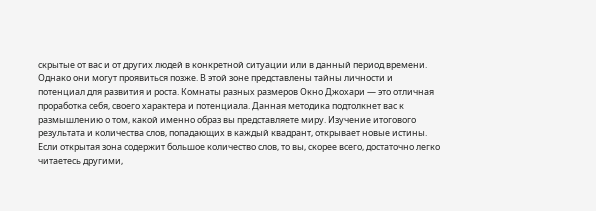скрытые от вас и от других людей в конкретной ситуации или в данный период времени. Однако они могут проявиться позже. В этой зоне представлены тайны личности и потенциал для развития и роста. Комнаты разных размеров Окно Джохари — это отличная проработка себя, своего характера и потенциала. Данная методика подтолкнет вас к размышлению о том, какой именно образ вы представляете миру. Изучение итогового результата и количества слов, попадающих в каждый квадрант, открывает новые истины. Если открытая зона содержит большое количество слов, то вы, скорее всего, достаточно легко читаетесь другими,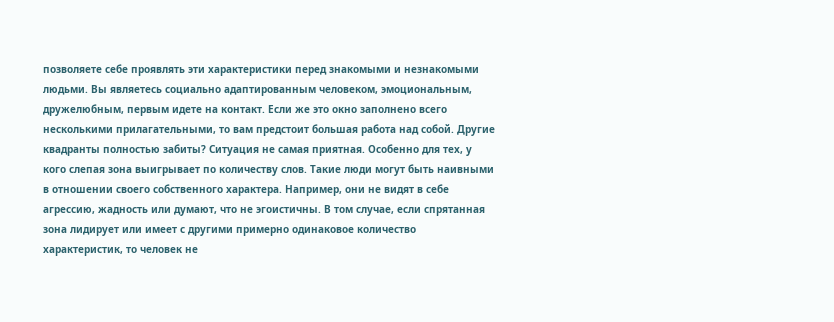позволяете себе проявлять эти характеристики перед знакомыми и незнакомыми людьми. Вы являетесь социально адаптированным человеком, эмоциональным, дружелюбным, первым идете на контакт. Если же это окно заполнено всего несколькими прилагательными, то вам предстоит большая работа над собой. Другие квадранты полностью забиты? Ситуация не самая приятная. Особенно для тех, у кого слепая зона выигрывает по количеству слов. Такие люди могут быть наивными в отношении своего собственного характера. Например, они не видят в себе агрессию, жадность или думают, что не эгоистичны. В том случае, если спрятанная зона лидирует или имеет с другими примерно одинаковое количество характеристик, то человек не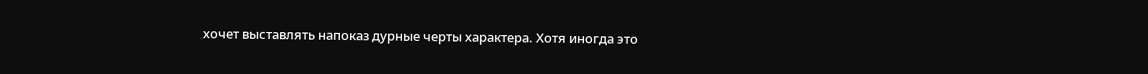хочет выставлять напоказ дурные черты характера. Хотя иногда это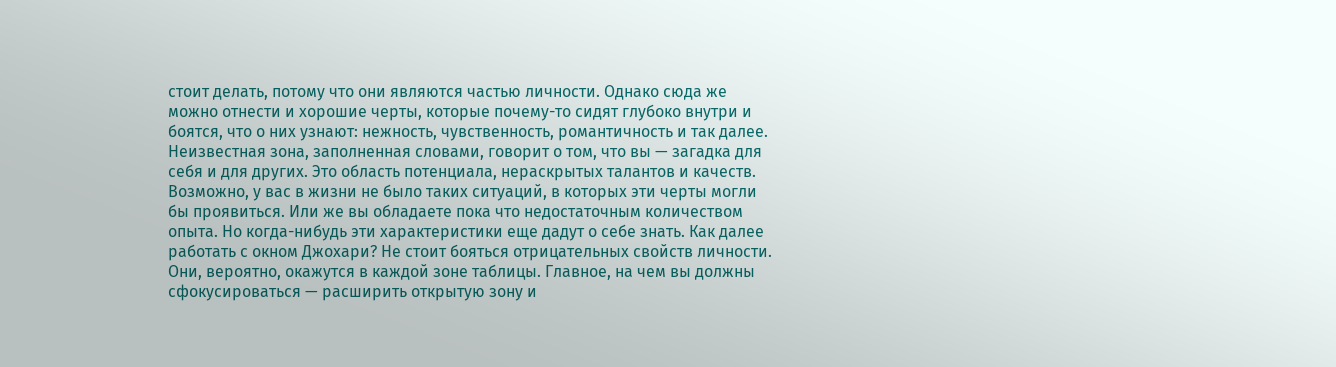стоит делать, потому что они являются частью личности. Однако сюда же можно отнести и хорошие черты, которые почему-то сидят глубоко внутри и боятся, что о них узнают: нежность, чувственность, романтичность и так далее. Неизвестная зона, заполненная словами, говорит о том, что вы — загадка для себя и для других. Это область потенциала, нераскрытых талантов и качеств. Возможно, у вас в жизни не было таких ситуаций, в которых эти черты могли бы проявиться. Или же вы обладаете пока что недостаточным количеством опыта. Но когда-нибудь эти характеристики еще дадут о себе знать. Как далее работать с окном Джохари? Не стоит бояться отрицательных свойств личности. Они, вероятно, окажутся в каждой зоне таблицы. Главное, на чем вы должны сфокусироваться — расширить открытую зону и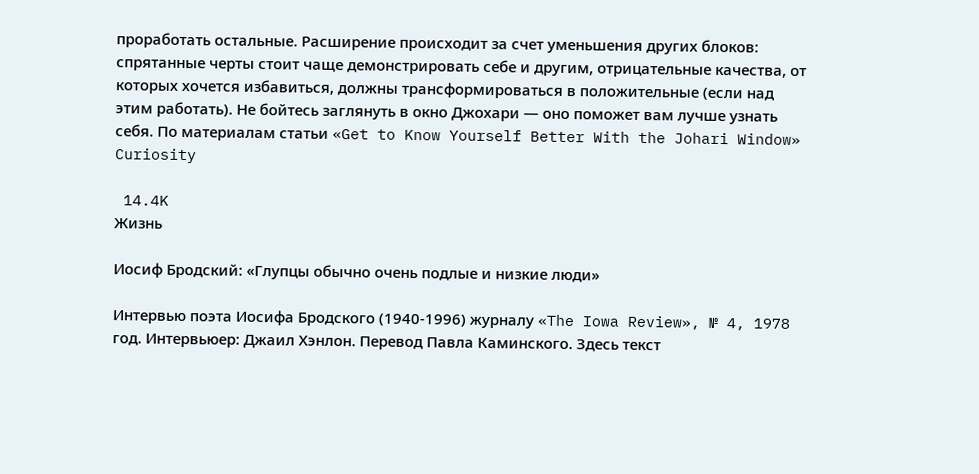проработать остальные. Расширение происходит за счет уменьшения других блоков: спрятанные черты стоит чаще демонстрировать себе и другим, отрицательные качества, от которых хочется избавиться, должны трансформироваться в положительные (если над этим работать). Не бойтесь заглянуть в окно Джохари — оно поможет вам лучше узнать себя. По материалам статьи «Get to Know Yourself Better With the Johari Window» Curiosity

 14.4K
Жизнь

Иосиф Бродский: «Глупцы обычно очень подлые и низкие люди»

Интервью поэта Иосифа Бродского (1940-1996) журналу «The Iowa Review», № 4, 1978 год. Интервьюер: Джаил Хэнлон. Перевод Павла Каминского. Здесь текст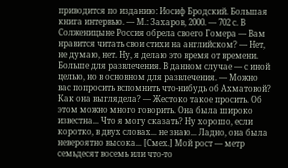приводится по изданию: Иосиф Бродский. Большая книга интервью. — М.: Захаров, 2000. — 702 с. В Солженицыне Россия обрела своего Гомера — Вам нравится читать свои стихи на английском? — Нет, не думаю, нет. Ну, я делаю это время от времени. Больше для развлечения. В данном случае — с иной целью, но в основном для развлечения. — Можно вас попросить вспомнить что-нибудь об Ахматовой? Как она выглядела? — Жестоко такое просить. Об этом можно много говорить. Она была широко известна... Что я могу сказать? Ну хорошо, если коротко, в двух словах... не знаю... Ладно, она была невероятно высока... [Смех.] Мой рост — метр семьдесят восемь или что-то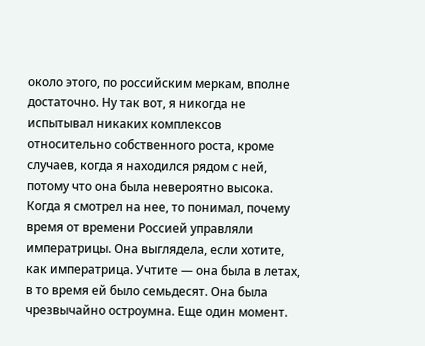около этого, по российским меркам, вполне достаточно. Ну так вот, я никогда не испытывал никаких комплексов относительно собственного роста, кроме случаев, когда я находился рядом с ней, потому что она была невероятно высока. Когда я смотрел на нее, то понимал, почему время от времени Россией управляли императрицы. Она выглядела, если хотите, как императрица. Учтите — она была в летах, в то время ей было семьдесят. Она была чрезвычайно остроумна. Еще один момент.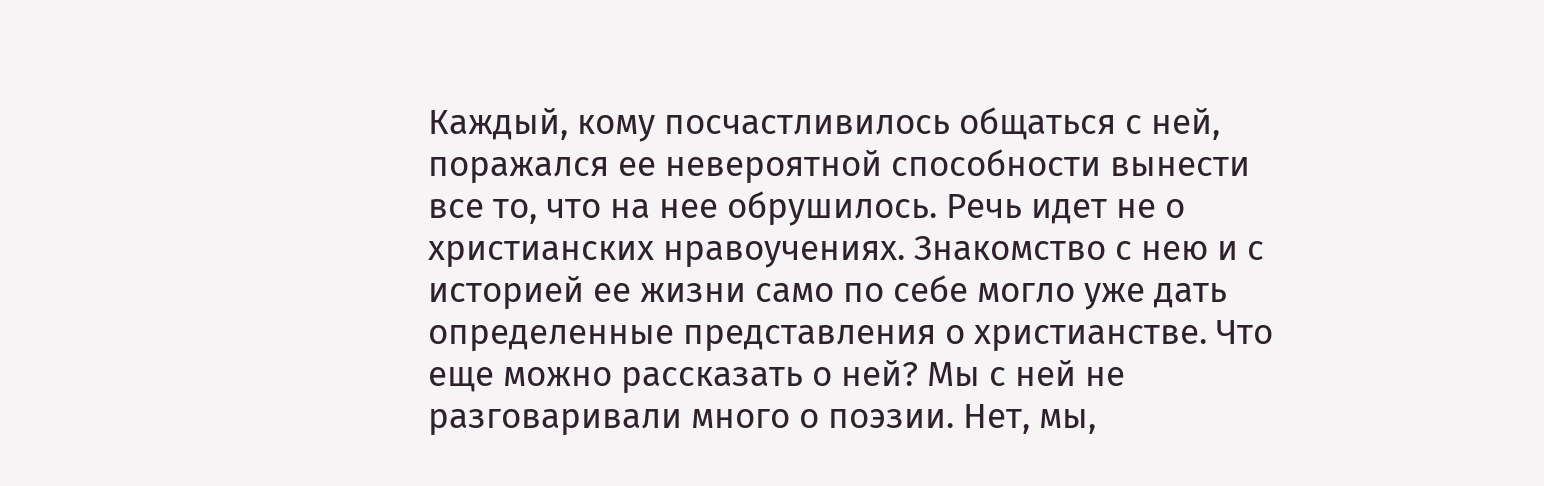Каждый, кому посчастливилось общаться с ней, поражался ее невероятной способности вынести все то, что на нее обрушилось. Речь идет не о христианских нравоучениях. Знакомство с нею и с историей ее жизни само по себе могло уже дать определенные представления о христианстве. Что еще можно рассказать о ней? Мы с ней не разговаривали много о поэзии. Нет, мы,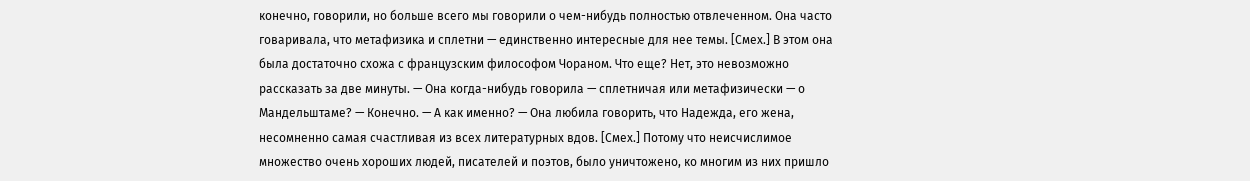конечно, говорили, но больше всего мы говорили о чем-нибудь полностью отвлеченном. Она часто говаривала, что метафизика и сплетни — единственно интересные для нее темы. [Смех.] В этом она была достаточно схожа с французским философом Чораном. Что еще? Нет, это невозможно рассказать за две минуты. — Она когда-нибудь говорила — сплетничая или метафизически — о Мандельштаме? — Конечно. — А как именно? — Она любила говорить, что Надежда, его жена, несомненно самая счастливая из всех литературных вдов. [Смех.] Потому что неисчислимое множество очень хороших людей, писателей и поэтов, было уничтожено, ко многим из них пришло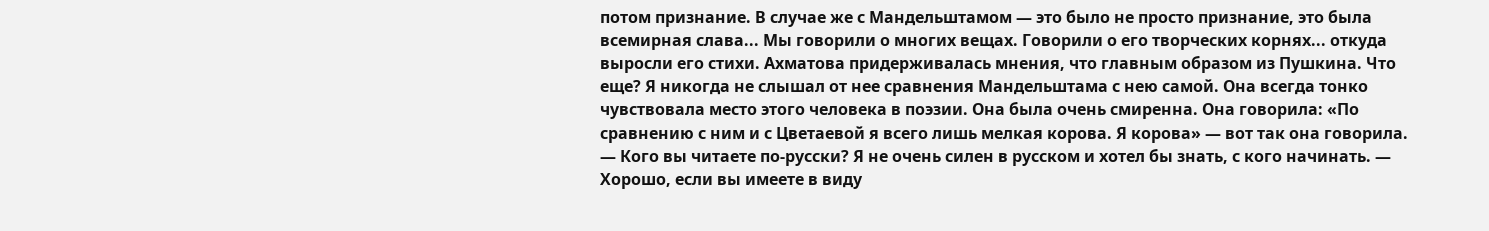потом признание. В случае же с Мандельштамом — это было не просто признание, это была всемирная слава... Мы говорили о многих вещах. Говорили о его творческих корнях... откуда выросли его стихи. Ахматова придерживалась мнения, что главным образом из Пушкина. Что еще? Я никогда не слышал от нее сравнения Мандельштама с нею самой. Она всегда тонко чувствовала место этого человека в поэзии. Она была очень смиренна. Она говорила: «По сравнению с ним и с Цветаевой я всего лишь мелкая корова. Я корова» — вот так она говорила. — Кого вы читаете по-русски? Я не очень силен в русском и хотел бы знать, с кого начинать. — Хорошо, если вы имеете в виду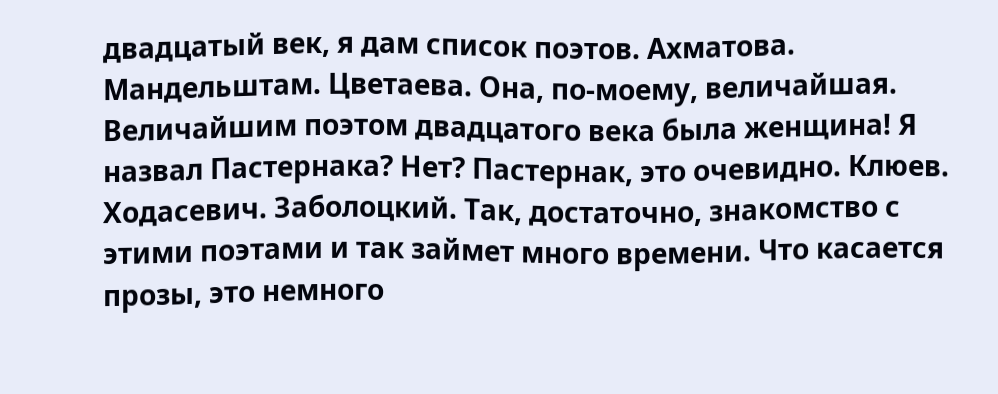двадцатый век, я дам список поэтов. Ахматова. Мандельштам. Цветаева. Она, по-моему, величайшая. Величайшим поэтом двадцатого века была женщина! Я назвал Пастернака? Нет? Пастернак, это очевидно. Клюев. Ходасевич. Заболоцкий. Так, достаточно, знакомство с этими поэтами и так займет много времени. Что касается прозы, это немного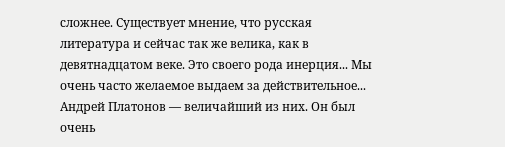сложнее. Существует мнение, что русская литература и сейчас так же велика, как в девятнадцатом веке. Это своего рода инерция... Мы очень часто желаемое выдаем за действительное... Андрей Платонов — величайший из них. Он был очень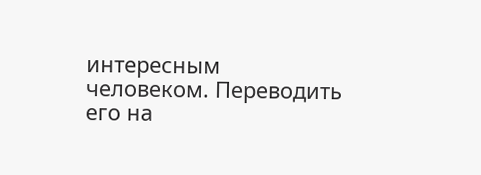интересным человеком. Переводить его на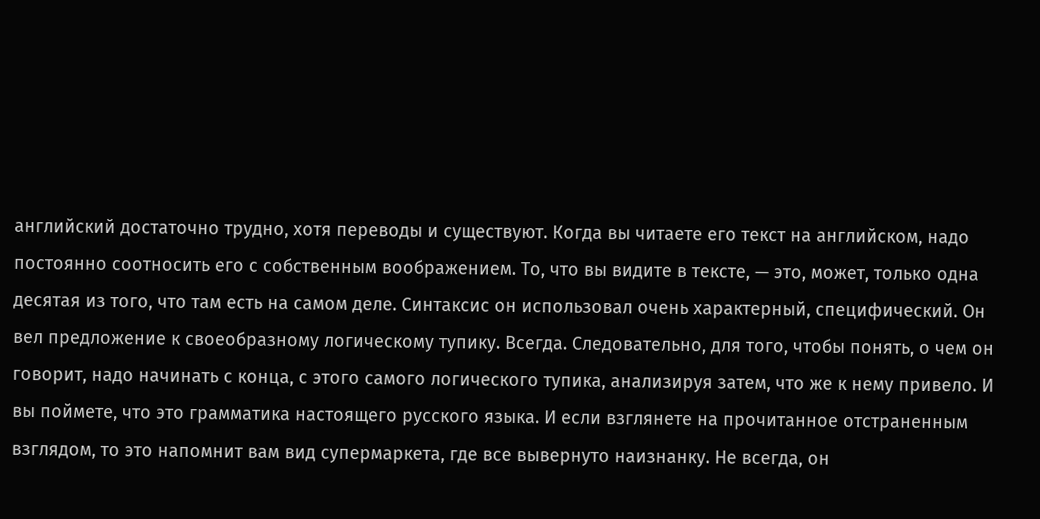английский достаточно трудно, хотя переводы и существуют. Когда вы читаете его текст на английском, надо постоянно соотносить его с собственным воображением. То, что вы видите в тексте, — это, может, только одна десятая из того, что там есть на самом деле. Синтаксис он использовал очень характерный, специфический. Он вел предложение к своеобразному логическому тупику. Всегда. Следовательно, для того, чтобы понять, о чем он говорит, надо начинать с конца, с этого самого логического тупика, анализируя затем, что же к нему привело. И вы поймете, что это грамматика настоящего русского языка. И если взглянете на прочитанное отстраненным взглядом, то это напомнит вам вид супермаркета, где все вывернуто наизнанку. Не всегда, он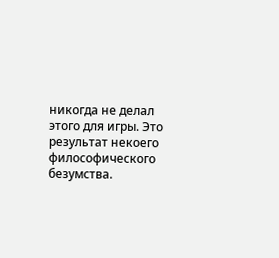никогда не делал этого для игры. Это результат некоего философического безумства.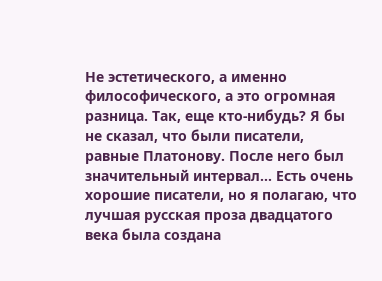Не эстетического, а именно философического, а это огромная разница. Так, еще кто-нибудь? Я бы не сказал, что были писатели, равные Платонову. После него был значительный интервал... Есть очень хорошие писатели, но я полагаю, что лучшая русская проза двадцатого века была создана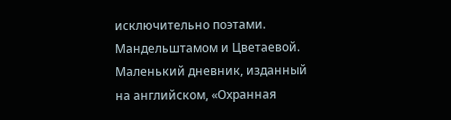исключительно поэтами. Мандельштамом и Цветаевой. Маленький дневник, изданный на английском, «Охранная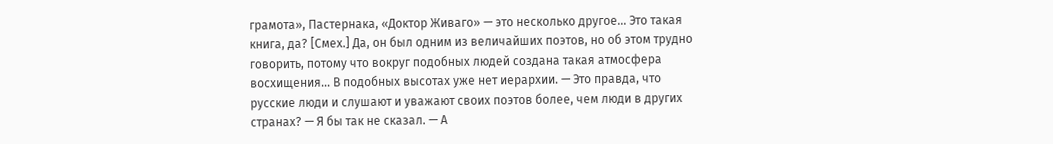грамота», Пастернака, «Доктор Живаго» — это несколько другое... Это такая книга, да? [Смех.] Да, он был одним из величайших поэтов, но об этом трудно говорить, потому что вокруг подобных людей создана такая атмосфера восхищения... В подобных высотах уже нет иерархии. — Это правда, что русские люди и слушают и уважают своих поэтов более, чем люди в других странах? — Я бы так не сказал. — А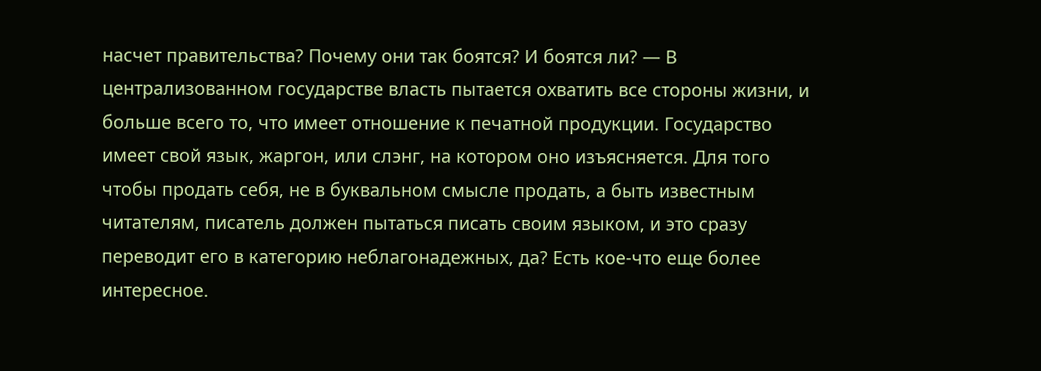насчет правительства? Почему они так боятся? И боятся ли? — В централизованном государстве власть пытается охватить все стороны жизни, и больше всего то, что имеет отношение к печатной продукции. Государство имеет свой язык, жаргон, или слэнг, на котором оно изъясняется. Для того чтобы продать себя, не в буквальном смысле продать, а быть известным читателям, писатель должен пытаться писать своим языком, и это сразу переводит его в категорию неблагонадежных, да? Есть кое-что еще более интересное.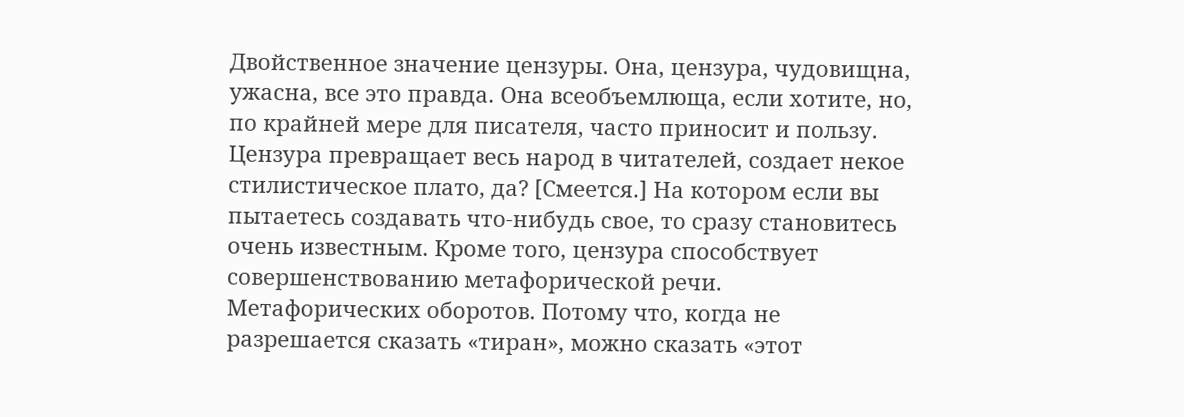Двойственное значение цензуры. Она, цензура, чудовищна, ужасна, все это правда. Она всеобъемлюща, если хотите, но, по крайней мере для писателя, часто приносит и пользу. Цензура превращает весь народ в читателей, создает некое стилистическое плато, да? [Смеется.] На котором если вы пытаетесь создавать что-нибудь свое, то сразу становитесь очень известным. Кроме того, цензура способствует совершенствованию метафорической речи. Метафорических оборотов. Потому что, когда не разрешается сказать «тиран», можно сказать «этот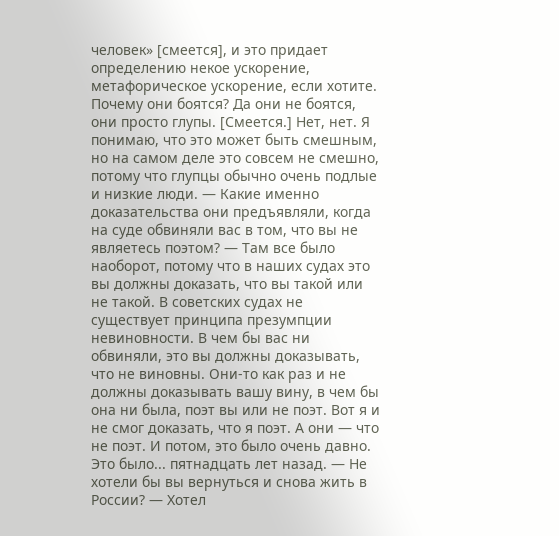человек» [смеется], и это придает определению некое ускорение, метафорическое ускорение, если хотите. Почему они боятся? Да они не боятся, они просто глупы. [Смеется.] Нет, нет. Я понимаю, что это может быть смешным, но на самом деле это совсем не смешно, потому что глупцы обычно очень подлые и низкие люди. — Какие именно доказательства они предъявляли, когда на суде обвиняли вас в том, что вы не являетесь поэтом? — Там все было наоборот, потому что в наших судах это вы должны доказать, что вы такой или не такой. В советских судах не существует принципа презумпции невиновности. В чем бы вас ни обвиняли, это вы должны доказывать, что не виновны. Они-то как раз и не должны доказывать вашу вину, в чем бы она ни была, поэт вы или не поэт. Вот я и не смог доказать, что я поэт. А они — что не поэт. И потом, это было очень давно. Это было... пятнадцать лет назад. — Не хотели бы вы вернуться и снова жить в России? — Хотел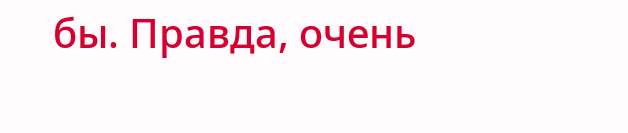бы. Правда, очень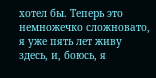хотел бы. Теперь это немножечко сложновато, я уже пять лет живу здесь, и, боюсь, я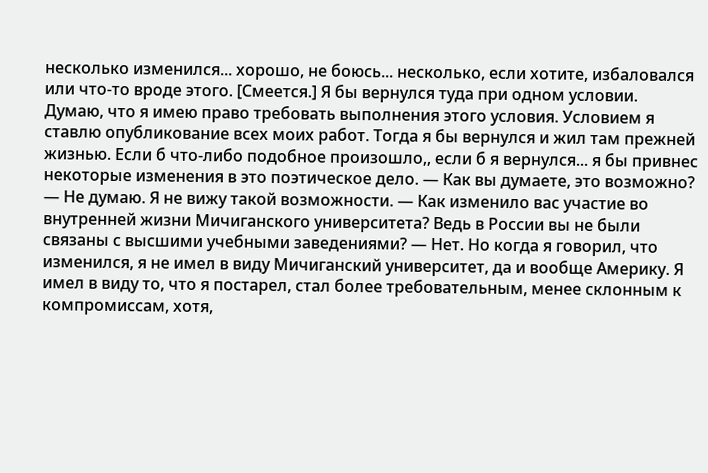несколько изменился... хорошо, не боюсь... несколько, если хотите, избаловался или что-то вроде этого. [Смеется.] Я бы вернулся туда при одном условии. Думаю, что я имею право требовать выполнения этого условия. Условием я ставлю опубликование всех моих работ. Тогда я бы вернулся и жил там прежней жизнью. Если б что-либо подобное произошло,, если б я вернулся... я бы привнес некоторые изменения в это поэтическое дело. — Как вы думаете, это возможно? — Не думаю. Я не вижу такой возможности. — Как изменило вас участие во внутренней жизни Мичиганского университета? Ведь в России вы не были связаны с высшими учебными заведениями? — Нет. Но когда я говорил, что изменился, я не имел в виду Мичиганский университет, да и вообще Америку. Я имел в виду то, что я постарел, стал более требовательным, менее склонным к компромиссам, хотя,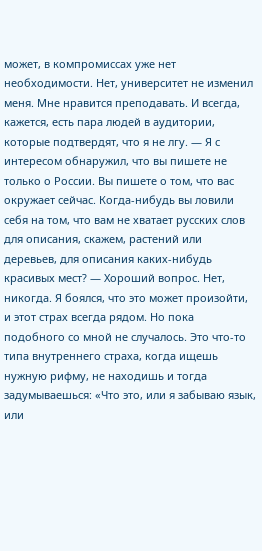может, в компромиссах уже нет необходимости. Нет, университет не изменил меня. Мне нравится преподавать. И всегда, кажется, есть пара людей в аудитории, которые подтвердят, что я не лгу. — Я с интересом обнаружил, что вы пишете не только о России. Вы пишете о том, что вас окружает сейчас. Когда-нибудь вы ловили себя на том, что вам не хватает русских слов для описания, скажем, растений или деревьев, для описания каких-нибудь красивых мест? — Хороший вопрос. Нет, никогда. Я боялся, что это может произойти, и этот страх всегда рядом. Но пока подобного со мной не случалось. Это что-то типа внутреннего страха, когда ищешь нужную рифму, не находишь и тогда задумываешься: «Что это, или я забываю язык, или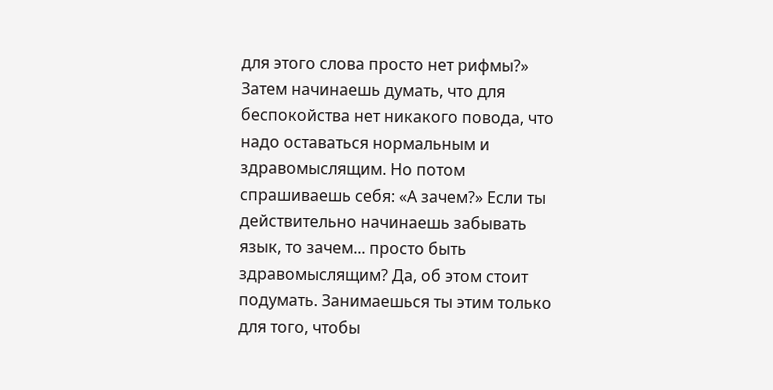для этого слова просто нет рифмы?» Затем начинаешь думать, что для беспокойства нет никакого повода, что надо оставаться нормальным и здравомыслящим. Но потом спрашиваешь себя: «А зачем?» Если ты действительно начинаешь забывать язык, то зачем... просто быть здравомыслящим? Да, об этом стоит подумать. Занимаешься ты этим только для того, чтобы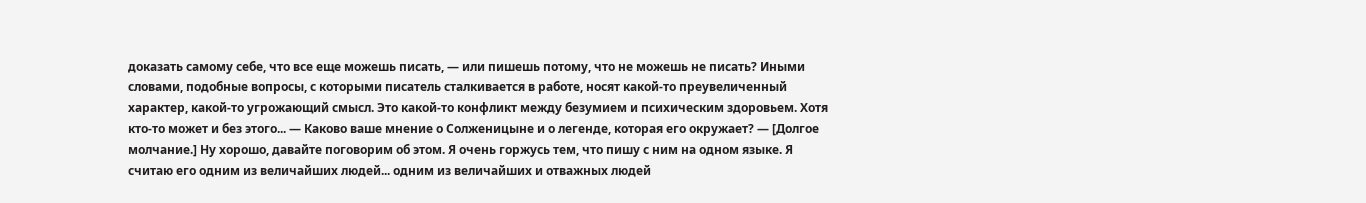доказать самому себе, что все еще можешь писать, — или пишешь потому, что не можешь не писать? Иными словами, подобные вопросы, с которыми писатель сталкивается в работе, носят какой-то преувеличенный характер, какой-то угрожающий смысл. Это какой-то конфликт между безумием и психическим здоровьем. Хотя кто-то может и без этого... — Каково ваше мнение о Солженицыне и о легенде, которая его окружает? — [Долгое молчание.] Ну хорошо, давайте поговорим об этом. Я очень горжусь тем, что пишу с ним на одном языке. Я считаю его одним из величайших людей... одним из величайших и отважных людей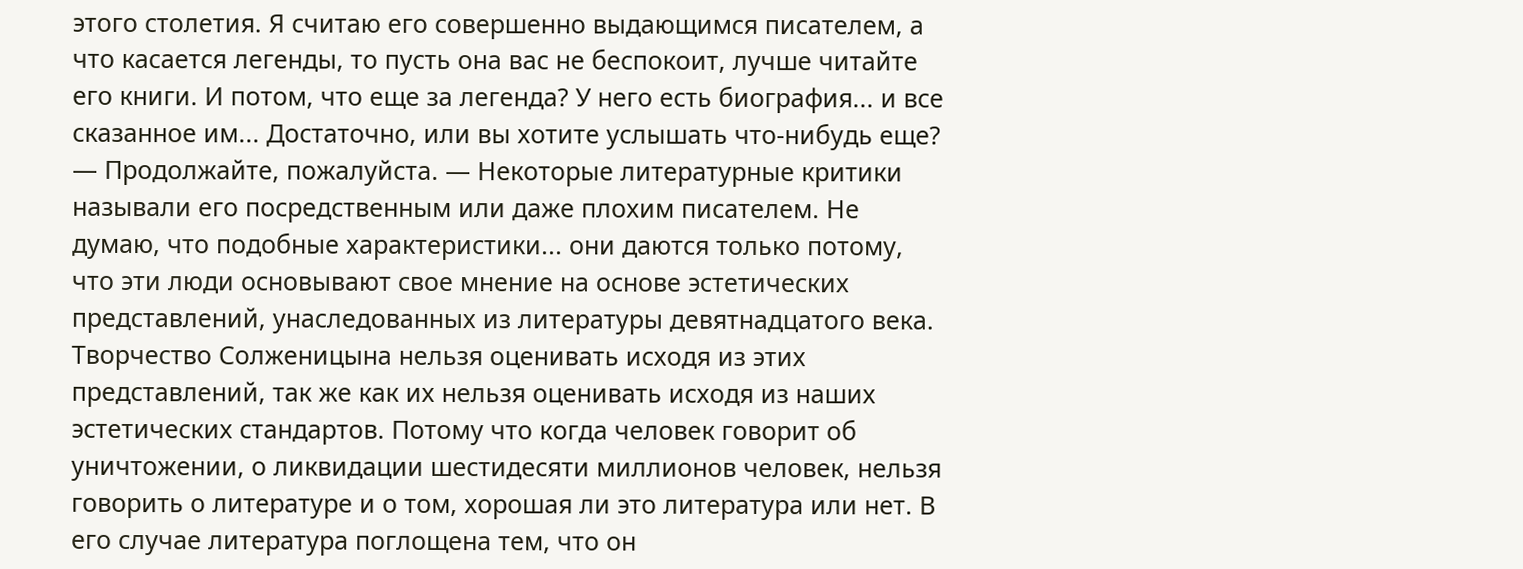этого столетия. Я считаю его совершенно выдающимся писателем, а что касается легенды, то пусть она вас не беспокоит, лучше читайте его книги. И потом, что еще за легенда? У него есть биография... и все сказанное им... Достаточно, или вы хотите услышать что-нибудь еще? — Продолжайте, пожалуйста. — Некоторые литературные критики называли его посредственным или даже плохим писателем. Не думаю, что подобные характеристики... они даются только потому, что эти люди основывают свое мнение на основе эстетических представлений, унаследованных из литературы девятнадцатого века. Творчество Солженицына нельзя оценивать исходя из этих представлений, так же как их нельзя оценивать исходя из наших эстетических стандартов. Потому что когда человек говорит об уничтожении, о ликвидации шестидесяти миллионов человек, нельзя говорить о литературе и о том, хорошая ли это литература или нет. В его случае литература поглощена тем, что он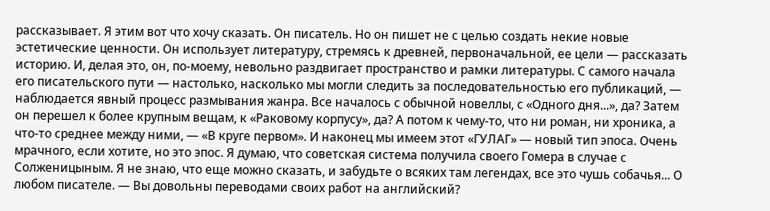рассказывает. Я этим вот что хочу сказать. Он писатель. Но он пишет не с целью создать некие новые эстетические ценности. Он использует литературу, стремясь к древней, первоначальной, ее цели — рассказать историю. И, делая это, он, по-моему, невольно раздвигает пространство и рамки литературы. С самого начала его писательского пути — настолько, насколько мы могли следить за последовательностью его публикаций, — наблюдается явный процесс размывания жанра. Все началось с обычной новеллы, с «Одного дня...», да? Затем он перешел к более крупным вещам, к «Раковому корпусу», да? А потом к чему-то, что ни роман, ни хроника, а что-то среднее между ними, — «В круге первом». И наконец мы имеем этот «ГУЛАГ» — новый тип эпоса. Очень мрачного, если хотите, но это эпос. Я думаю, что советская система получила своего Гомера в случае с Солженицыным. Я не знаю, что еще можно сказать, и забудьте о всяких там легендах, все это чушь собачья... О любом писателе. — Вы довольны переводами своих работ на английский?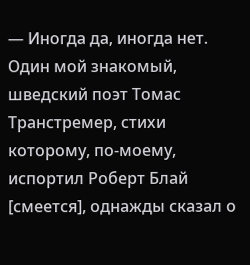— Иногда да, иногда нет. Один мой знакомый, шведский поэт Томас Транстремер, стихи которому, по-моему, испортил Роберт Блай [смеется], однажды сказал о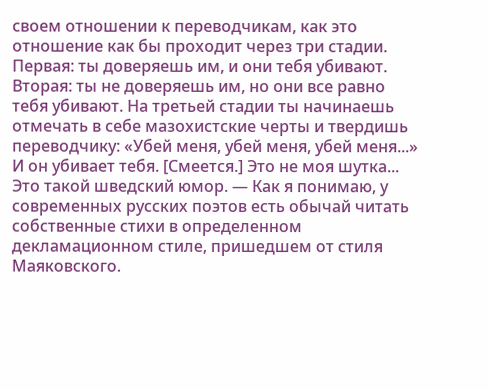своем отношении к переводчикам, как это отношение как бы проходит через три стадии. Первая: ты доверяешь им, и они тебя убивают. Вторая: ты не доверяешь им, но они все равно тебя убивают. На третьей стадии ты начинаешь отмечать в себе мазохистские черты и твердишь переводчику: «Убей меня, убей меня, убей меня...» И он убивает тебя. [Смеется.] Это не моя шутка... Это такой шведский юмор. — Как я понимаю, у современных русских поэтов есть обычай читать собственные стихи в определенном декламационном стиле, пришедшем от стиля Маяковского.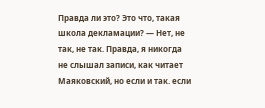Правда ли это? Это что, такая школа декламации? — Нет, не так, не так. Правда, я никогда не слышал записи, как читает Маяковский, но если и так. если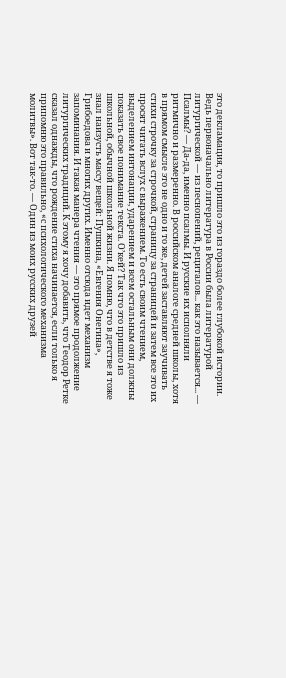это декламация, то пришло это из гораздо более глубокой истории. Ведь первоначально литература в России была литературой литургической — из песнопений, рециталов... как это называется... — Псалмы? — Да-да, именно псалмы. И русские их исполняли ритмично и размеренно. В российском аналоге средней школы, хотя в прямом смысле это не одно и то же, детей заставляют заучивать стихи строчку за строчкой, страницу за страницей и затем все это их просят читать вслух с выражением. То есть своим чтением, выделением интонации, ударением и всем остальным они должны показать свое понимание текста. О’кей? Так что это пришло из школьной, обычной школьной жизни. Я помню, что в детстве я тоже знал наизусть массу вещей: Пушкина, «Евгения Онегина», Грибоедова и многих других. Именно отсюда идет механизм запоминания. И такая манера чтения — это прямое продолжение литургических традиций. К этому я хочу добавить, что Теодор Ретке сказал однажды, что рождение стиха начинается, если только я припомню это правильно, «с психологического механизма молитвы». Вот так-то. — Один из моих русских друзей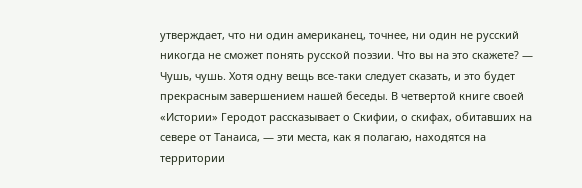утверждает, что ни один американец, точнее, ни один не русский никогда не сможет понять русской поэзии. Что вы на это скажете? — Чушь, чушь. Хотя одну вещь все-таки следует сказать, и это будет прекрасным завершением нашей беседы. В четвертой книге своей «Истории» Геродот рассказывает о Скифии, о скифах, обитавших на севере от Танаиса, — эти места, как я полагаю, находятся на территории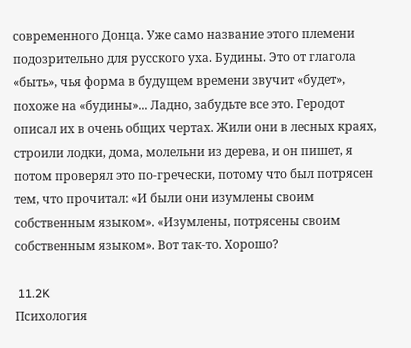современного Донца. Уже само название этого племени подозрительно для русского уха. Будины. Это от глагола «быть», чья форма в будущем времени звучит «будет», похоже на «будины»... Ладно, забудьте все это. Геродот описал их в очень общих чертах. Жили они в лесных краях, строили лодки, дома, молельни из дерева, и он пишет, я потом проверял это по-гречески, потому что был потрясен тем, что прочитал: «И были они изумлены своим собственным языком». «Изумлены, потрясены своим собственным языком». Вот так-то. Хорошо?

 11.2K
Психология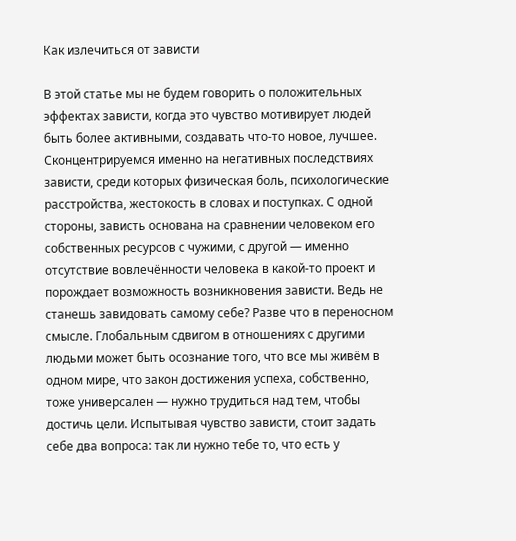Как излечиться от зависти

В этой статье мы не будем говорить о положительных эффектах зависти, когда это чувство мотивирует людей быть более активными, создавать что-то новое, лучшее. Сконцентрируемся именно на негативных последствиях зависти, среди которых физическая боль, психологические расстройства, жестокость в словах и поступках. С одной стороны, зависть основана на сравнении человеком его собственных ресурсов с чужими, с другой — именно отсутствие вовлечённости человека в какой-то проект и порождает возможность возникновения зависти. Ведь не станешь завидовать самому себе? Разве что в переносном смысле. Глобальным сдвигом в отношениях с другими людьми может быть осознание того, что все мы живём в одном мире, что закон достижения успеха, собственно, тоже универсален — нужно трудиться над тем, чтобы достичь цели. Испытывая чувство зависти, стоит задать себе два вопроса: так ли нужно тебе то, что есть у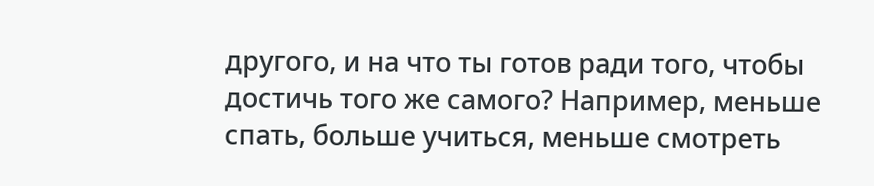другого, и на что ты готов ради того, чтобы достичь того же самого? Например, меньше спать, больше учиться, меньше смотреть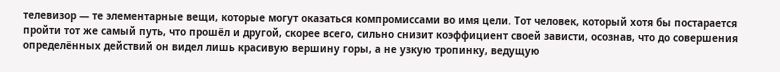телевизор — те элементарные вещи, которые могут оказаться компромиссами во имя цели. Тот человек, который хотя бы постарается пройти тот же самый путь, что прошёл и другой, скорее всего, сильно снизит коэффициент своей зависти, осознав, что до совершения определённых действий он видел лишь красивую вершину горы, а не узкую тропинку, ведущую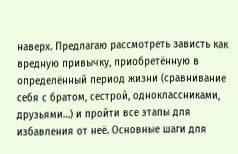наверх. Предлагаю рассмотреть зависть как вредную привычку, приобретённую в определённый период жизни (сравнивание себя с братом, сестрой, одноклассниками, друзьями…) и пройти все этапы для избавления от неё. Основные шаги для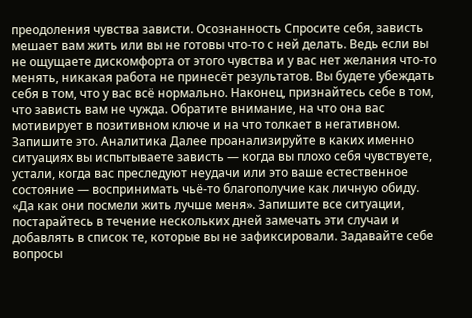преодоления чувства зависти. Осознанность Спросите себя, зависть мешает вам жить или вы не готовы что-то с ней делать. Ведь если вы не ощущаете дискомфорта от этого чувства и у вас нет желания что-то менять, никакая работа не принесёт результатов. Вы будете убеждать себя в том, что у вас всё нормально. Наконец, признайтесь себе в том, что зависть вам не чужда. Обратите внимание, на что она вас мотивирует в позитивном ключе и на что толкает в негативном. Запишите это. Аналитика Далее проанализируйте в каких именно ситуациях вы испытываете зависть — когда вы плохо себя чувствуете, устали, когда вас преследуют неудачи или это ваше естественное состояние — воспринимать чьё-то благополучие как личную обиду. «Да как они посмели жить лучше меня». Запишите все ситуации, постарайтесь в течение нескольких дней замечать эти случаи и добавлять в список те, которые вы не зафиксировали. Задавайте себе вопросы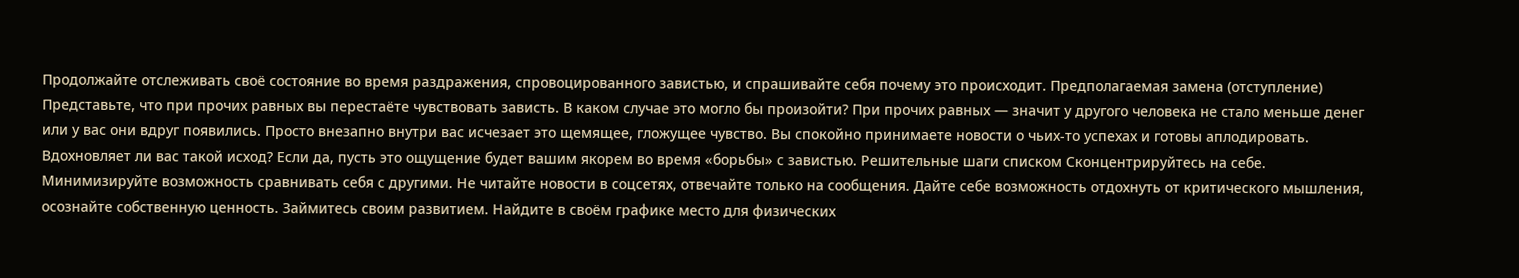Продолжайте отслеживать своё состояние во время раздражения, спровоцированного завистью, и спрашивайте себя почему это происходит. Предполагаемая замена (отступление) Представьте, что при прочих равных вы перестаёте чувствовать зависть. В каком случае это могло бы произойти? При прочих равных — значит у другого человека не стало меньше денег или у вас они вдруг появились. Просто внезапно внутри вас исчезает это щемящее, гложущее чувство. Вы спокойно принимаете новости о чьих-то успехах и готовы аплодировать. Вдохновляет ли вас такой исход? Если да, пусть это ощущение будет вашим якорем во время «борьбы» с завистью. Решительные шаги списком Сконцентрируйтесь на себе. Минимизируйте возможность сравнивать себя с другими. Не читайте новости в соцсетях, отвечайте только на сообщения. Дайте себе возможность отдохнуть от критического мышления, осознайте собственную ценность. Займитесь своим развитием. Найдите в своём графике место для физических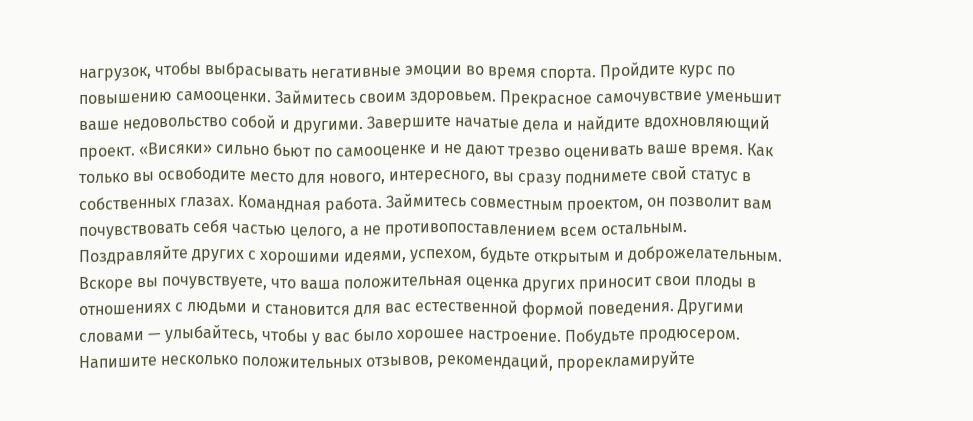нагрузок, чтобы выбрасывать негативные эмоции во время спорта. Пройдите курс по повышению самооценки. Займитесь своим здоровьем. Прекрасное самочувствие уменьшит ваше недовольство собой и другими. Завершите начатые дела и найдите вдохновляющий проект. «Висяки» сильно бьют по самооценке и не дают трезво оценивать ваше время. Как только вы освободите место для нового, интересного, вы сразу поднимете свой статус в собственных глазах. Командная работа. Займитесь совместным проектом, он позволит вам почувствовать себя частью целого, а не противопоставлением всем остальным. Поздравляйте других с хорошими идеями, успехом, будьте открытым и доброжелательным. Вскоре вы почувствуете, что ваша положительная оценка других приносит свои плоды в отношениях с людьми и становится для вас естественной формой поведения. Другими словами — улыбайтесь, чтобы у вас было хорошее настроение. Побудьте продюсером. Напишите несколько положительных отзывов, рекомендаций, прорекламируйте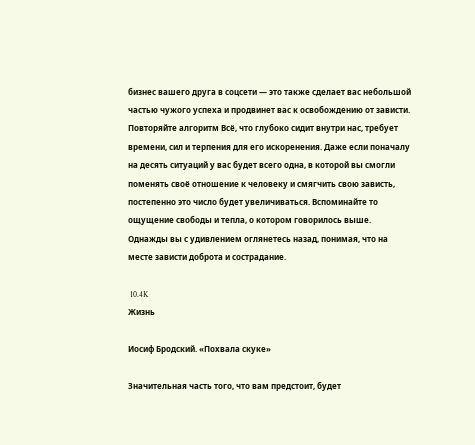бизнес вашего друга в соцсети — это также сделает вас небольшой частью чужого успеха и продвинет вас к освобождению от зависти. Повторяйте алгоритм Всё, что глубоко сидит внутри нас, требует времени, сил и терпения для его искоренения. Даже если поначалу на десять ситуаций у вас будет всего одна, в которой вы смогли поменять своё отношение к человеку и смягчить свою зависть, постепенно это число будет увеличиваться. Вспоминайте то ощущение свободы и тепла, о котором говорилось выше. Однажды вы с удивлением оглянетесь назад, понимая, что на месте зависти доброта и сострадание.

 10.4K
Жизнь

Иосиф Бродский. «Похвала скуке»

Значительная часть того, что вам предстоит, будет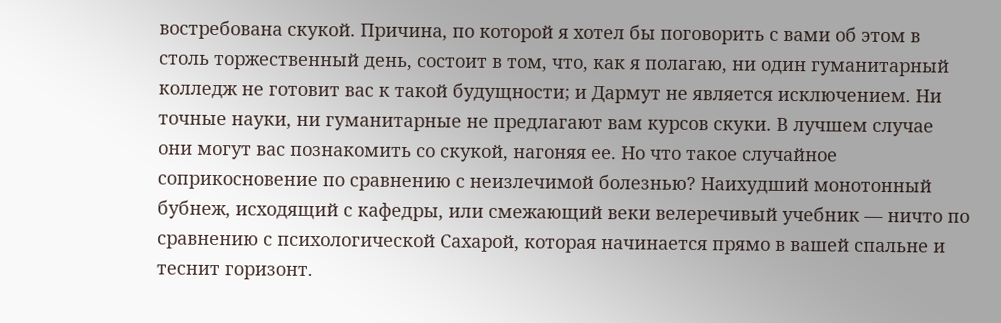востребована скукой. Причина, по которой я хотел бы поговорить с вами об этом в столь торжественный день, состоит в том, что, как я полагаю, ни один гуманитарный колледж не готовит вас к такой будущности; и Дармут не является исключением. Ни точные науки, ни гуманитарные не предлагают вам курсов скуки. В лучшем случае они могут вас познакомить со скукой, нагоняя ее. Но что такое случайное соприкосновение по сравнению с неизлечимой болезнью? Наихудший монотонный бубнеж, исходящий с кафедры, или смежающий веки велеречивый учебник — ничто по сравнению с психологической Сахарой, которая начинается прямо в вашей спальне и теснит горизонт.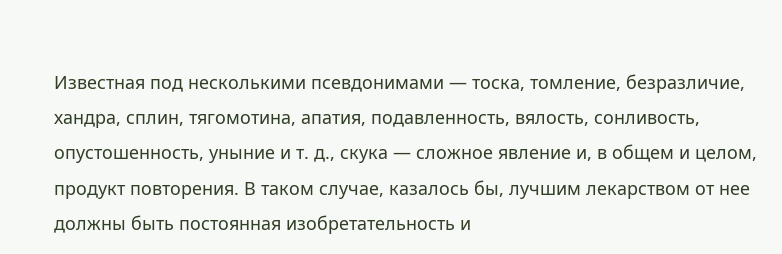Известная под несколькими псевдонимами — тоска, томление, безразличие, хандра, сплин, тягомотина, апатия, подавленность, вялость, сонливость, опустошенность, уныние и т. д., скука — сложное явление и, в общем и целом, продукт повторения. В таком случае, казалось бы, лучшим лекарством от нее должны быть постоянная изобретательность и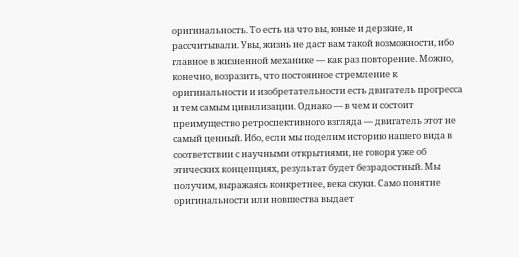оригинальность. То есть на что вы, юные и дерзкие, и рассчитывали. Увы, жизнь не даст вам такой возможности, ибо главное в жизненной механике — как раз повторение. Можно, конечно, возразить, что постоянное стремление к оригинальности и изобретательности есть двигатель прогресса и тем самым цивилизации. Однако — в чем и состоит преимущество ретроспективного взгляда — двигатель этот не самый ценный. Ибо, если мы поделим историю нашего вида в соответствии с научными открытиями, не говоря уже об этических концепциях, результат будет безрадостный. Мы получим, выражаясь конкретнее, века скуки. Само понятие оригинальности или новшества выдает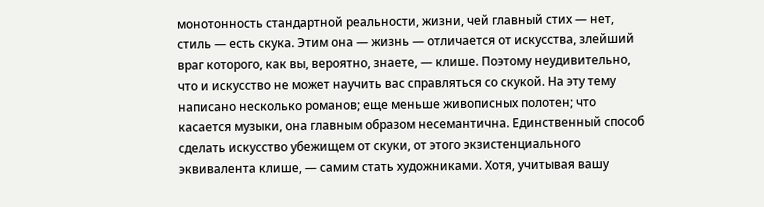монотонность стандартной реальности, жизни, чей главный стих — нет, стиль — есть скука. Этим она — жизнь — отличается от искусства, злейший враг которого, как вы, вероятно, знаете, — клише. Поэтому неудивительно, что и искусство не может научить вас справляться со скукой. На эту тему написано несколько романов; еще меньше живописных полотен; что касается музыки, она главным образом несемантична. Единственный способ сделать искусство убежищем от скуки, от этого экзистенциального эквивалента клише, — самим стать художниками. Хотя, учитывая вашу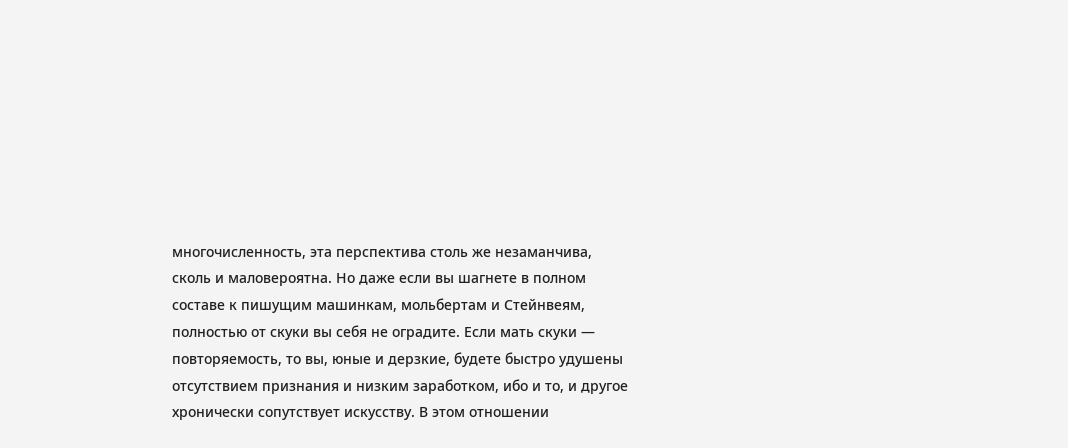многочисленность, эта перспектива столь же незаманчива, сколь и маловероятна. Но даже если вы шагнете в полном составе к пишущим машинкам, мольбертам и Стейнвеям, полностью от скуки вы себя не оградите. Если мать скуки — повторяемость, то вы, юные и дерзкие, будете быстро удушены отсутствием признания и низким заработком, ибо и то, и другое хронически сопутствует искусству. В этом отношении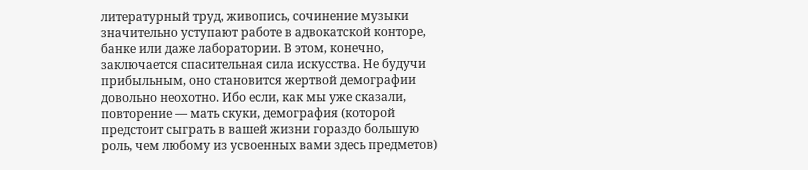литературный труд, живопись, сочинение музыки значительно уступают работе в адвокатской конторе, банке или даже лаборатории. В этом, конечно, заключается спасительная сила искусства. Не будучи прибыльным, оно становится жертвой демографии довольно неохотно. Ибо если, как мы уже сказали, повторение — мать скуки, демография (которой предстоит сыграть в вашей жизни гораздо большую роль, чем любому из усвоенных вами здесь предметов)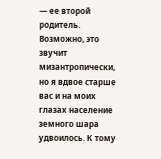— ее второй родитель. Возможно, это звучит мизантропически, но я вдвое старше вас и на моих глазах население земного шара удвоилось. К тому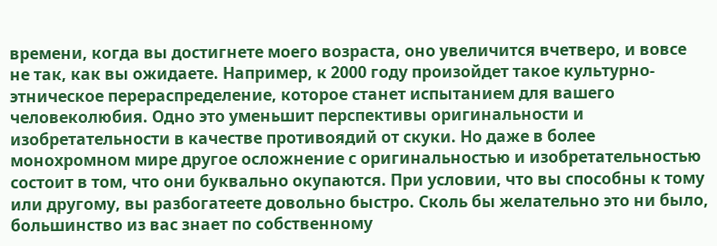времени, когда вы достигнете моего возраста, оно увеличится вчетверо, и вовсе не так, как вы ожидаете. Например, к 2000 году произойдет такое культурно-этническое перераспределение, которое станет испытанием для вашего человеколюбия. Одно это уменьшит перспективы оригинальности и изобретательности в качестве противоядий от скуки. Но даже в более монохромном мире другое осложнение с оригинальностью и изобретательностью состоит в том, что они буквально окупаются. При условии, что вы способны к тому или другому, вы разбогатеете довольно быстро. Сколь бы желательно это ни было, большинство из вас знает по собственному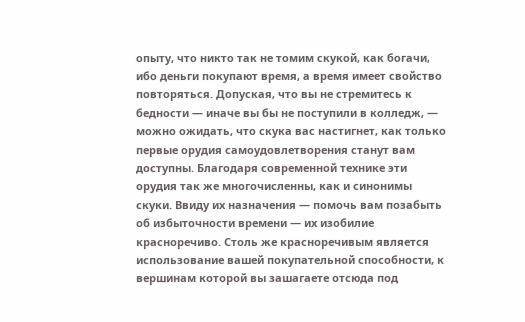опыту, что никто так не томим скукой, как богачи, ибо деньги покупают время, а время имеет свойство повторяться. Допуская, что вы не стремитесь к бедности — иначе вы бы не поступили в колледж, — можно ожидать, что скука вас настигнет, как только первые орудия самоудовлетворения станут вам доступны. Благодаря современной технике эти орудия так же многочисленны, как и синонимы скуки. Ввиду их назначения — помочь вам позабыть об избыточности времени — их изобилие красноречиво. Столь же красноречивым является использование вашей покупательной способности, к вершинам которой вы зашагаете отсюда под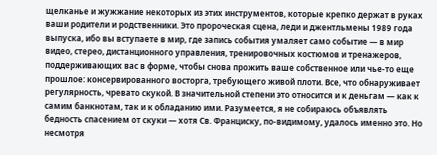щелканье и жужжание некоторых из этих инструментов, которые крепко держат в руках ваши родители и родственники. Это пророческая сцена, леди и джентльмены 1989 года выпуска, ибо вы вступаете в мир, где запись события умаляет само событие — в мир видео, стерео, дистанционного управления, тренировочных костюмов и тренажеров, поддерживающих вас в форме, чтобы снова прожить ваше собственное или чье-то еще прошлое: консервированного восторга, требующего живой плоти. Все, что обнаруживает регулярность, чревато скукой. В значительной степени это относится и к деньгам — как к самим банкнотам, так и к обладанию ими. Разумеется, я не собираюсь объявлять бедность спасением от скуки — хотя Св. Франциску, по-видимому, удалось именно это. Но несмотря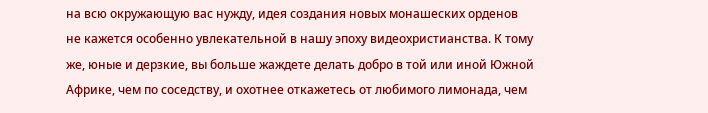на всю окружающую вас нужду, идея создания новых монашеских орденов не кажется особенно увлекательной в нашу эпоху видеохристианства. К тому же, юные и дерзкие, вы больше жаждете делать добро в той или иной Южной Африке, чем по соседству, и охотнее откажетесь от любимого лимонада, чем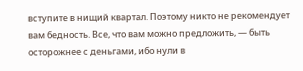вступите в нищий квартал. Поэтому никто не рекомендует вам бедность. Все, что вам можно предложить, — быть осторожнее с деньгами, ибо нули в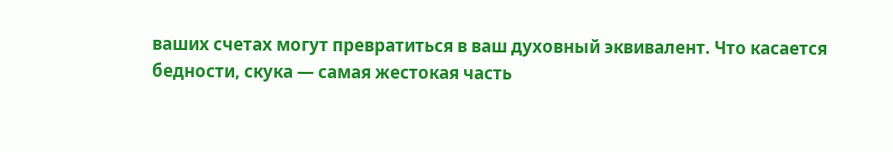ваших счетах могут превратиться в ваш духовный эквивалент. Что касается бедности, скука — самая жестокая часть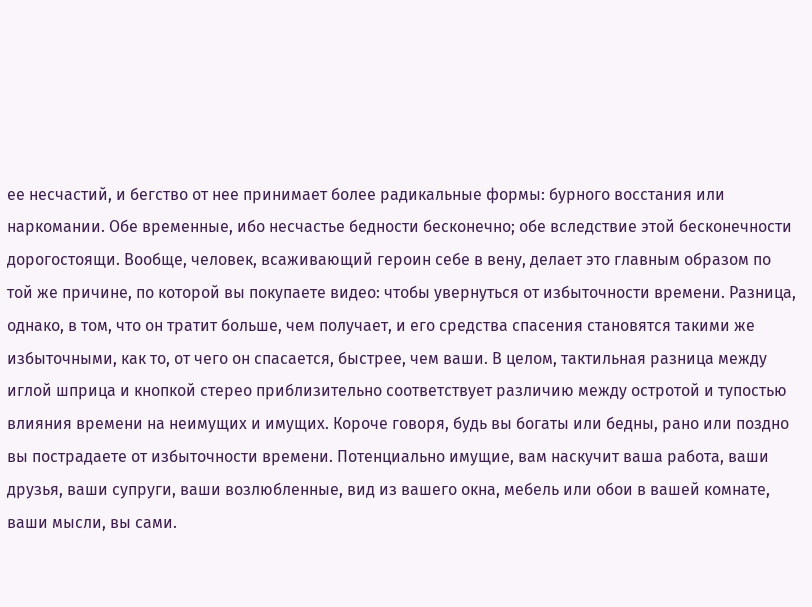ее несчастий, и бегство от нее принимает более радикальные формы: бурного восстания или наркомании. Обе временные, ибо несчастье бедности бесконечно; обе вследствие этой бесконечности дорогостоящи. Вообще, человек, всаживающий героин себе в вену, делает это главным образом по той же причине, по которой вы покупаете видео: чтобы увернуться от избыточности времени. Разница, однако, в том, что он тратит больше, чем получает, и его средства спасения становятся такими же избыточными, как то, от чего он спасается, быстрее, чем ваши. В целом, тактильная разница между иглой шприца и кнопкой стерео приблизительно соответствует различию между остротой и тупостью влияния времени на неимущих и имущих. Короче говоря, будь вы богаты или бедны, рано или поздно вы пострадаете от избыточности времени. Потенциально имущие, вам наскучит ваша работа, ваши друзья, ваши супруги, ваши возлюбленные, вид из вашего окна, мебель или обои в вашей комнате, ваши мысли, вы сами.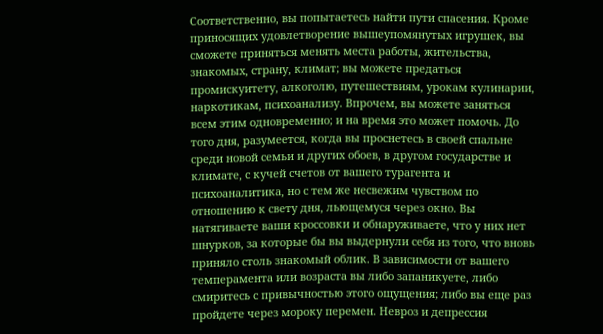Соответственно, вы попытаетесь найти пути спасения. Кроме приносящих удовлетворение вышеупомянутых игрушек, вы сможете приняться менять места работы, жительства, знакомых, страну, климат; вы можете предаться промискуитету, алкоголю, путешествиям, урокам кулинарии, наркотикам, психоанализу. Впрочем, вы можете заняться всем этим одновременно; и на время это может помочь. До того дня, разумеется, когда вы проснетесь в своей спальне среди новой семьи и других обоев, в другом государстве и климате, с кучей счетов от вашего турагента и психоаналитика, но с тем же несвежим чувством по отношению к свету дня, льющемуся через окно. Вы натягиваете ваши кроссовки и обнаруживаете, что у них нет шнурков, за которые бы вы выдернули себя из того, что вновь приняло столь знакомый облик. В зависимости от вашего темперамента или возраста вы либо запаникуете, либо смиритесь с привычностью этого ощущения; либо вы еще раз пройдете через мороку перемен. Невроз и депрессия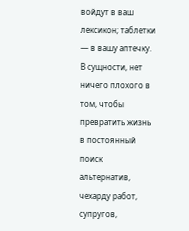войдут в ваш лексикон; таблетки — в вашу аптечку. В сущности, нет ничего плохого в том, чтобы превратить жизнь в постоянный поиск альтернатив, чехарду работ, супругов,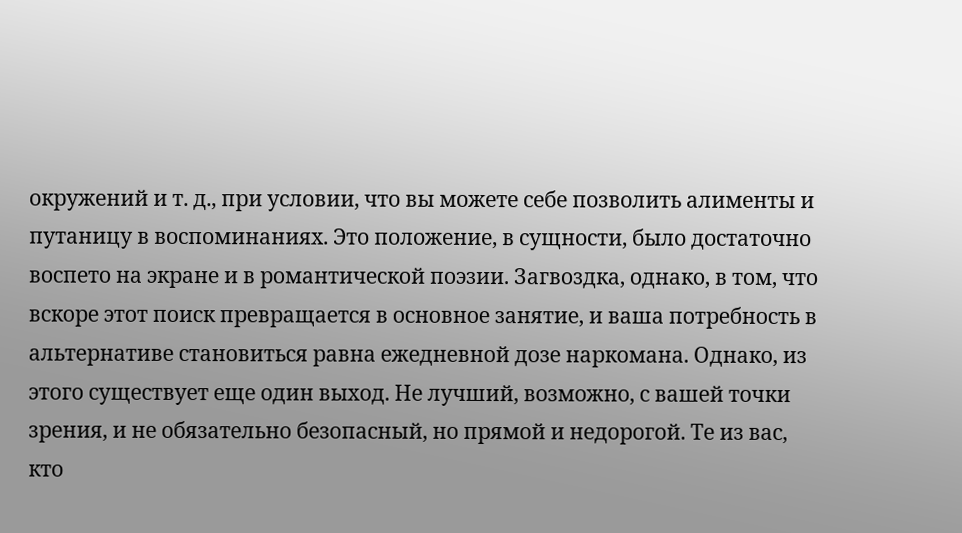окружений и т. д., при условии, что вы можете себе позволить алименты и путаницу в воспоминаниях. Это положение, в сущности, было достаточно воспето на экране и в романтической поэзии. Загвоздка, однако, в том, что вскоре этот поиск превращается в основное занятие, и ваша потребность в альтернативе становиться равна ежедневной дозе наркомана. Однако, из этого существует еще один выход. Не лучший, возможно, с вашей точки зрения, и не обязательно безопасный, но прямой и недорогой. Те из вас, кто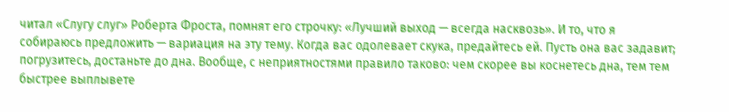читал «Слугу слуг» Роберта Фроста, помнят его строчку: «Лучший выход — всегда насквозь». И то, что я собираюсь предложить — вариация на эту тему. Когда вас одолевает скука, предайтесь ей. Пусть она вас задавит; погрузитесь, достаньте до дна. Вообще, с неприятностями правило таково: чем скорее вы коснетесь дна, тем тем быстрее выплывете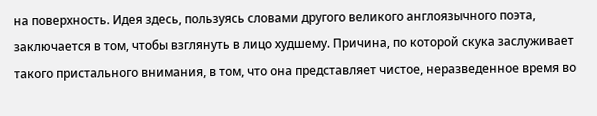на поверхность. Идея здесь, пользуясь словами другого великого англоязычного поэта, заключается в том, чтобы взглянуть в лицо худшему. Причина, по которой скука заслуживает такого пристального внимания, в том, что она представляет чистое, неразведенное время во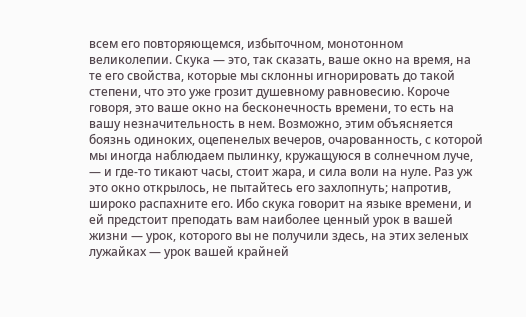всем его повторяющемся, избыточном, монотонном великолепии. Скука — это, так сказать, ваше окно на время, на те его свойства, которые мы склонны игнорировать до такой степени, что это уже грозит душевному равновесию. Короче говоря, это ваше окно на бесконечность времени, то есть на вашу незначительность в нем. Возможно, этим объясняется боязнь одиноких, оцепенелых вечеров, очарованность, с которой мы иногда наблюдаем пылинку, кружащуюся в солнечном луче, — и где-то тикают часы, стоит жара, и сила воли на нуле. Раз уж это окно открылось, не пытайтесь его захлопнуть; напротив, широко распахните его. Ибо скука говорит на языке времени, и ей предстоит преподать вам наиболее ценный урок в вашей жизни — урок, которого вы не получили здесь, на этих зеленых лужайках — урок вашей крайней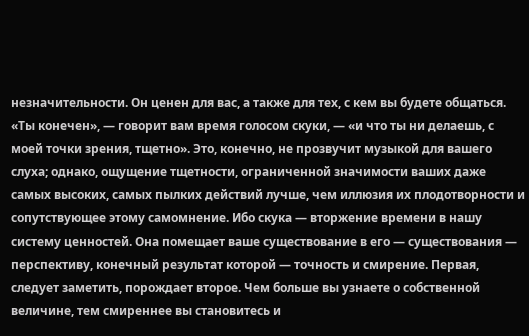незначительности. Он ценен для вас, а также для тех, с кем вы будете общаться. «Ты конечен», — говорит вам время голосом скуки, — «и что ты ни делаешь, с моей точки зрения, тщетно». Это, конечно, не прозвучит музыкой для вашего слуха; однако, ощущение тщетности, ограниченной значимости ваших даже самых высоких, самых пылких действий лучше, чем иллюзия их плодотворности и сопутствующее этому самомнение. Ибо скука — вторжение времени в нашу систему ценностей. Она помещает ваше существование в его — существования — перспективу, конечный результат которой — точность и смирение. Первая, следует заметить, порождает второе. Чем больше вы узнаете о собственной величине, тем смиреннее вы становитесь и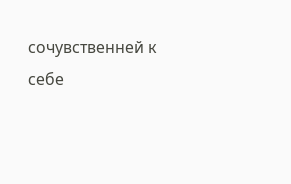сочувственней к себе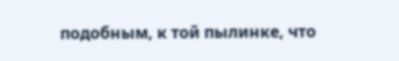подобным, к той пылинке, что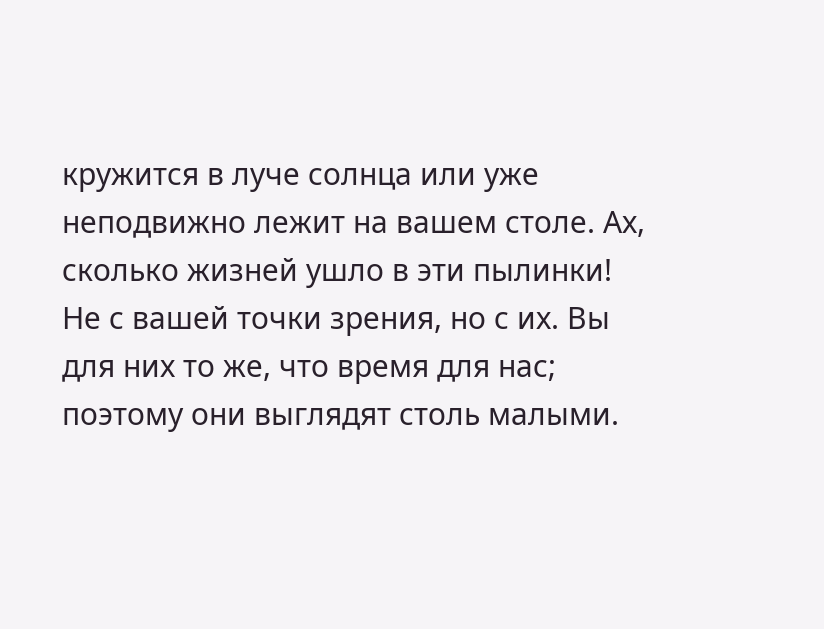кружится в луче солнца или уже неподвижно лежит на вашем столе. Ах, сколько жизней ушло в эти пылинки! Не с вашей точки зрения, но с их. Вы для них то же, что время для нас; поэтому они выглядят столь малыми.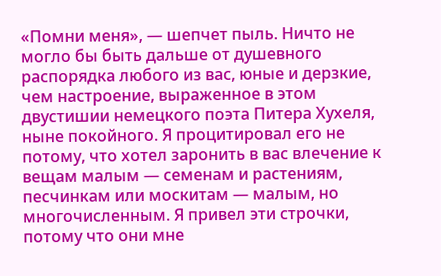«Помни меня», — шепчет пыль. Ничто не могло бы быть дальше от душевного распорядка любого из вас, юные и дерзкие, чем настроение, выраженное в этом двустишии немецкого поэта Питера Хухеля, ныне покойного. Я процитировал его не потому, что хотел заронить в вас влечение к вещам малым — семенам и растениям, песчинкам или москитам — малым, но многочисленным. Я привел эти строчки, потому что они мне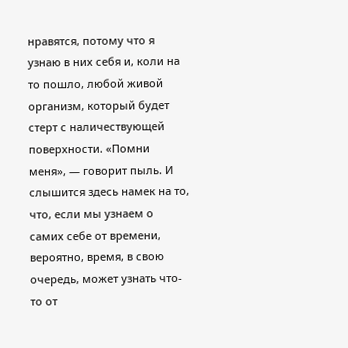нравятся, потому что я узнаю в них себя и, коли на то пошло, любой живой организм, который будет стерт с наличествующей поверхности. «Помни меня», — говорит пыль. И слышится здесь намек на то, что, если мы узнаем о самих себе от времени, вероятно, время, в свою очередь, может узнать что-то от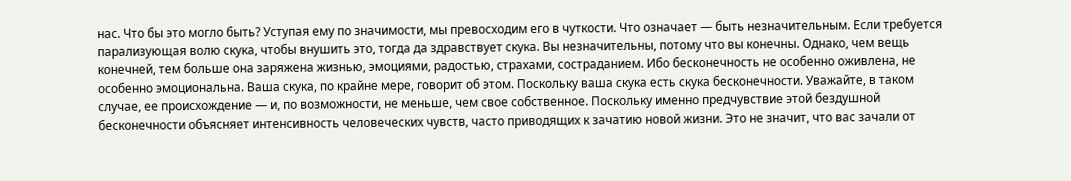нас. Что бы это могло быть? Уступая ему по значимости, мы превосходим его в чуткости. Что означает — быть незначительным. Если требуется парализующая волю скука, чтобы внушить это, тогда да здравствует скука. Вы незначительны, потому что вы конечны. Однако, чем вещь конечней, тем больше она заряжена жизнью, эмоциями, радостью, страхами, состраданием. Ибо бесконечность не особенно оживлена, не особенно эмоциональна. Ваша скука, по крайне мере, говорит об этом. Поскольку ваша скука есть скука бесконечности. Уважайте, в таком случае, ее происхождение — и, по возможности, не меньше, чем свое собственное. Поскольку именно предчувствие этой бездушной бесконечности объясняет интенсивность человеческих чувств, часто приводящих к зачатию новой жизни. Это не значит, что вас зачали от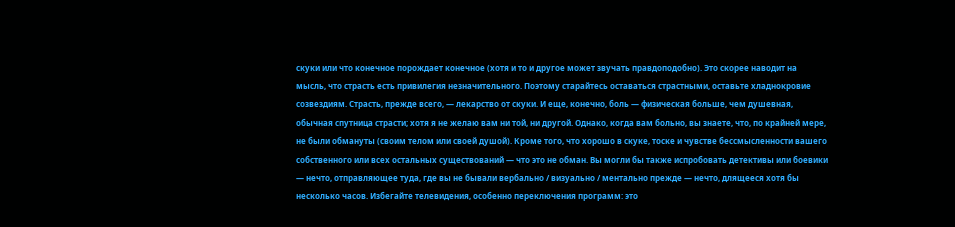скуки или что конечное порождает конечное (хотя и то и другое может звучать правдоподобно). Это скорее наводит на мысль, что страсть есть привилегия незначительного. Поэтому старайтесь оставаться страстными, оставьте хладнокровие созвездиям. Страсть, прежде всего, — лекарство от скуки. И еще, конечно, боль — физическая больше, чем душевная, обычная спутница страсти; хотя я не желаю вам ни той, ни другой. Однако, когда вам больно, вы знаете, что, по крайней мере, не были обмануты (своим телом или своей душой). Кроме того, что хорошо в скуке, тоске и чувстве бессмысленности вашего собственного или всех остальных существований — что это не обман. Вы могли бы также испробовать детективы или боевики — нечто, отправляющее туда, где вы не бывали вербально / визуально / ментально прежде — нечто, длящееся хотя бы несколько часов. Избегайте телевидения, особенно переключения программ: это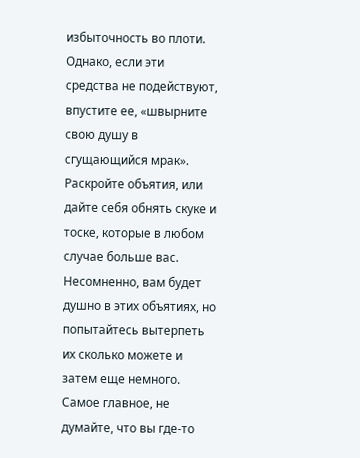избыточность во плоти. Однако, если эти средства не подействуют, впустите ее, «швырните свою душу в сгущающийся мрак». Раскройте объятия, или дайте себя обнять скуке и тоске, которые в любом случае больше вас. Несомненно, вам будет душно в этих объятиях, но попытайтесь вытерпеть их сколько можете и затем еще немного. Самое главное, не думайте, что вы где-то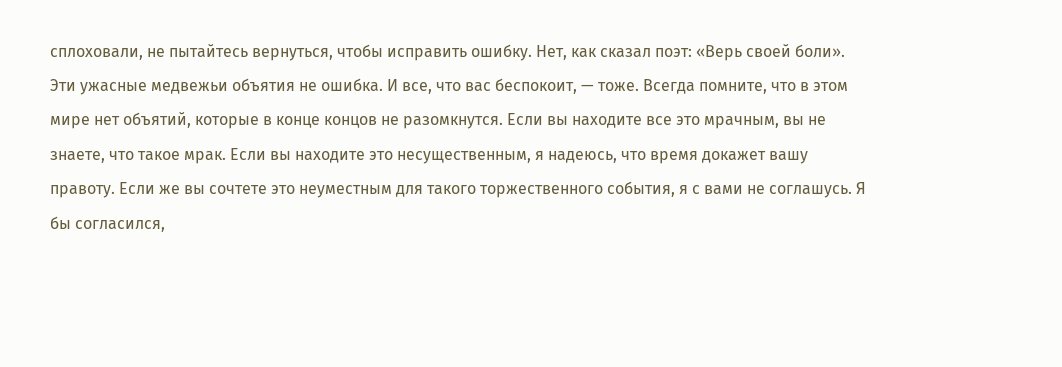сплоховали, не пытайтесь вернуться, чтобы исправить ошибку. Нет, как сказал поэт: «Верь своей боли». Эти ужасные медвежьи объятия не ошибка. И все, что вас беспокоит, — тоже. Всегда помните, что в этом мире нет объятий, которые в конце концов не разомкнутся. Если вы находите все это мрачным, вы не знаете, что такое мрак. Если вы находите это несущественным, я надеюсь, что время докажет вашу правоту. Если же вы сочтете это неуместным для такого торжественного события, я с вами не соглашусь. Я бы согласился,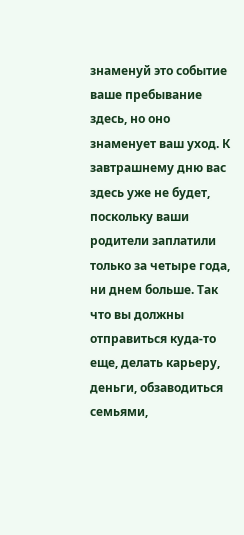знаменуй это событие ваше пребывание здесь, но оно знаменует ваш уход. К завтрашнему дню вас здесь уже не будет, поскольку ваши родители заплатили только за четыре года, ни днем больше. Так что вы должны отправиться куда-то еще, делать карьеру, деньги, обзаводиться семьями,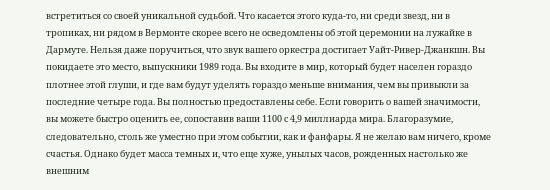встретиться со своей уникальной судьбой. Что касается этого куда-то, ни среди звезд, ни в тропиках, ни рядом в Вермонте скорее всего не осведомлены об этой церемонии на лужайке в Дармуте. Нельзя даже поручиться, что звук вашего оркестра достигает Уайт-Ривер-Джанкшн. Вы покидаете это место, выпускники 1989 года. Вы входите в мир, который будет населен гораздо плотнее этой глуши, и где вам будут уделять гораздо меньше внимания, чем вы привыкли за последние четыре года. Вы полностью предоставлены себе. Если говорить о вашей значимости, вы можете быстро оценить ее, сопоставив ваши 1100 с 4,9 миллиарда мира. Благоразумие, следовательно, столь же уместно при этом событии, как и фанфары. Я не желаю вам ничего, кроме счастья. Однако будет масса темных и, что еще хуже, унылых часов, рожденных настолько же внешним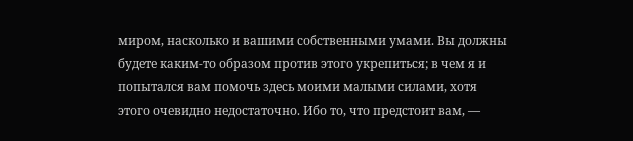миром, насколько и вашими собственными умами. Вы должны будете каким-то образом против этого укрепиться; в чем я и попытался вам помочь здесь моими малыми силами, хотя этого очевидно недостаточно. Ибо то, что предстоит вам, —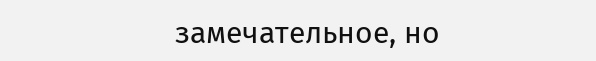замечательное, но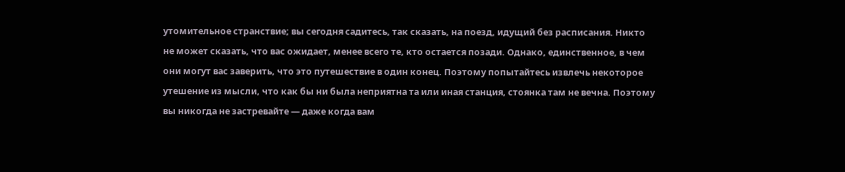утомительное странствие; вы сегодня садитесь, так сказать, на поезд, идущий без расписания. Никто не может сказать, что вас ожидает, менее всего те, кто остается позади. Однако, единственное, в чем они могут вас заверить, что это путешествие в один конец. Поэтому попытайтесь извлечь некоторое утешение из мысли, что как бы ни была неприятна та или иная станция, стоянка там не вечна. Поэтому вы никогда не застревайте — даже когда вам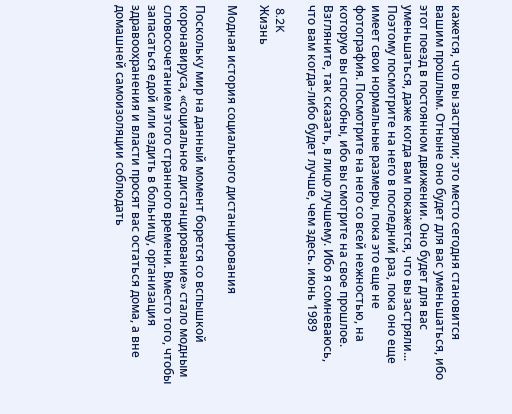кажется, что вы застряли; это место сегодня становится вашим прошлым. Отныне оно будет для вас уменьшаться, ибо этот поезд в постоянном движении. Оно будет для вас уменьшаться, даже когда вам покажется, что вы застряли... Поэтому посмотрите на него в последний раз, пока оно еще имеет свои нормальные размеры, пока это еще не фотография. Посмотрите на него со всей нежностью, на которую вы способны, ибо вы смотрите на свое прошлое. Взгляните, так сказать, в лицо лучшему. Ибо я сомневаюсь, что вам когда-либо будет лучше, чем здесь. июнь 1989

 8.2K
Жизнь

Модная история социального дистанцирования

Поскольку мир на данный момент борется со вспышкой коронавируса, «социальное дистанцирование» стало модным словосочетанием этого странного времени. Вместо того, чтобы запасаться едой или ездить в больницу, организация здравоохранения и власти просят вас остаться дома, а вне домашней самоизоляции соблюдать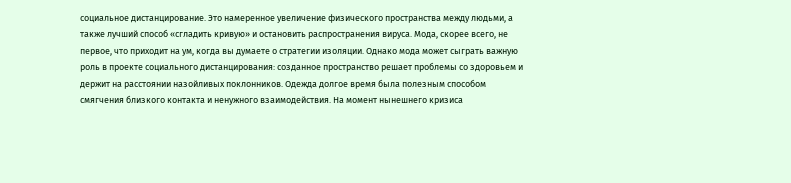социальное дистанцирование. Это намеренное увеличение физического пространства между людьми, а также лучший способ «сгладить кривую» и остановить распространения вируса. Мода, скорее всего, не первое, что приходит на ум, когда вы думаете о стратегии изоляции. Однако мода может сыграть важную роль в проекте социального дистанцирования: созданное пространство решает проблемы со здоровьем и держит на расстоянии назойливых поклонников. Одежда долгое время была полезным способом смягчения близкого контакта и ненужного взаимодействия. На момент нынешнего кризиса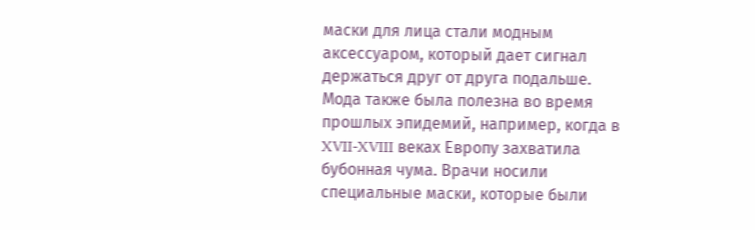маски для лица стали модным аксессуаром, который дает сигнал держаться друг от друга подальше. Мода также была полезна во время прошлых эпидемий, например, когда в XVII-XVIII веках Европу захватила бубонная чума. Врачи носили специальные маски, которые были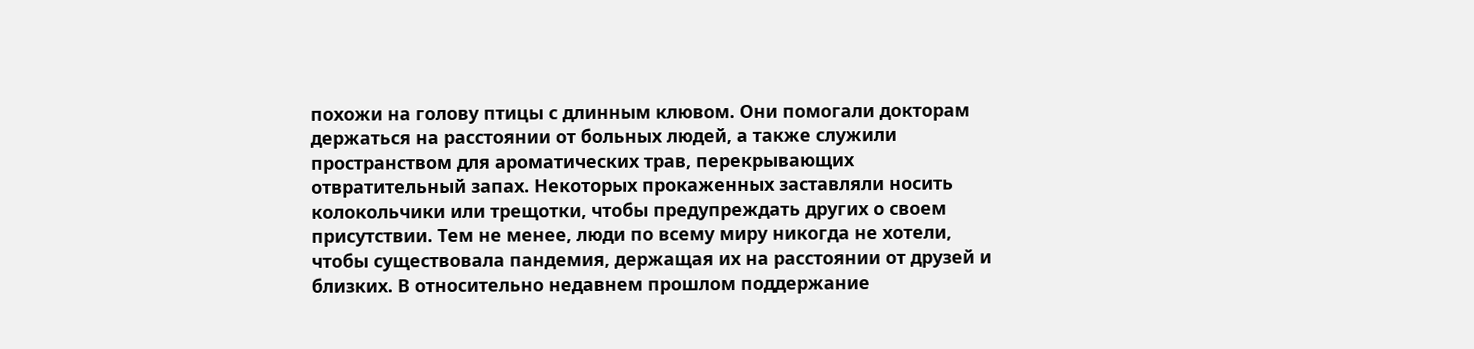похожи на голову птицы с длинным клювом. Они помогали докторам держаться на расстоянии от больных людей, а также служили пространством для ароматических трав, перекрывающих отвратительный запах. Некоторых прокаженных заставляли носить колокольчики или трещотки, чтобы предупреждать других о своем присутствии. Тем не менее, люди по всему миру никогда не хотели, чтобы существовала пандемия, держащая их на расстоянии от друзей и близких. В относительно недавнем прошлом поддержание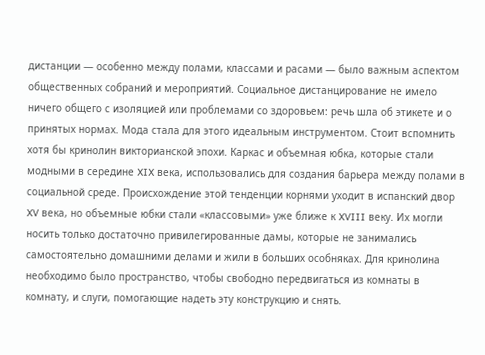дистанции — особенно между полами, классами и расами — было важным аспектом общественных собраний и мероприятий. Социальное дистанцирование не имело ничего общего с изоляцией или проблемами со здоровьем: речь шла об этикете и о принятых нормах. Мода стала для этого идеальным инструментом. Стоит вспомнить хотя бы кринолин викторианской эпохи. Каркас и объемная юбка, которые стали модными в середине XIX века, использовались для создания барьера между полами в социальной среде. Происхождение этой тенденции корнями уходит в испанский двор XV века, но объемные юбки стали «классовыми» уже ближе к XVIII веку. Их могли носить только достаточно привилегированные дамы, которые не занимались самостоятельно домашними делами и жили в больших особняках. Для кринолина необходимо было пространство, чтобы свободно передвигаться из комнаты в комнату, и слуги, помогающие надеть эту конструкцию и снять.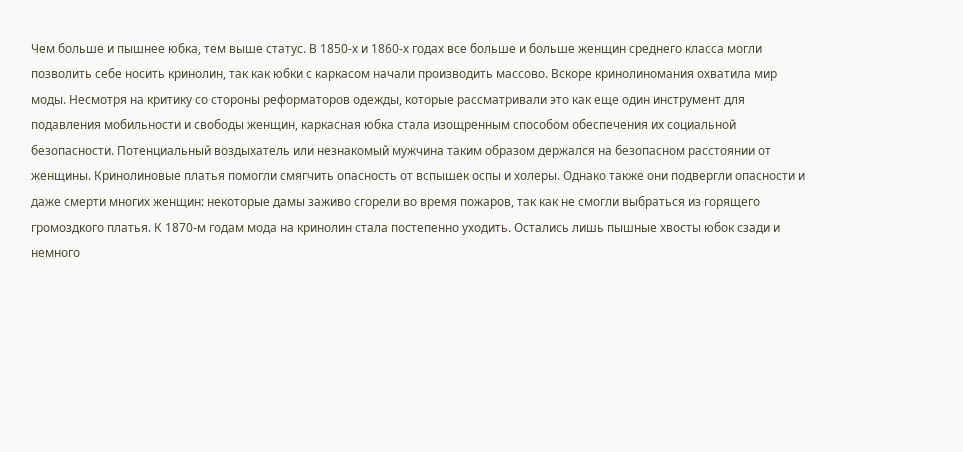Чем больше и пышнее юбка, тем выше статус. В 1850-х и 1860-х годах все больше и больше женщин среднего класса могли позволить себе носить кринолин, так как юбки с каркасом начали производить массово. Вскоре кринолиномания охватила мир моды. Несмотря на критику со стороны реформаторов одежды, которые рассматривали это как еще один инструмент для подавления мобильности и свободы женщин, каркасная юбка стала изощренным способом обеспечения их социальной безопасности. Потенциальный воздыхатель или незнакомый мужчина таким образом держался на безопасном расстоянии от женщины. Кринолиновые платья помогли смягчить опасность от вспышек оспы и холеры. Однако также они подвергли опасности и даже смерти многих женщин: некоторые дамы заживо сгорели во время пожаров, так как не смогли выбраться из горящего громоздкого платья. К 1870-м годам мода на кринолин стала постепенно уходить. Остались лишь пышные хвосты юбок сзади и немного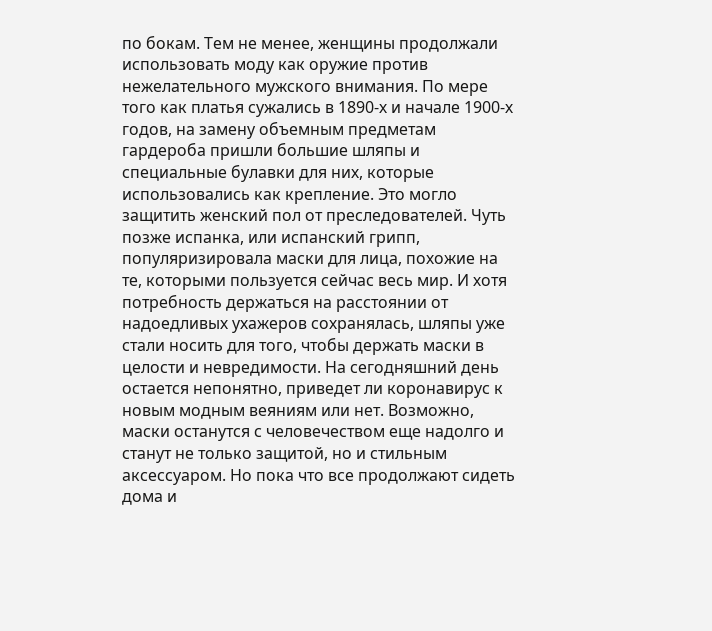по бокам. Тем не менее, женщины продолжали использовать моду как оружие против нежелательного мужского внимания. По мере того как платья сужались в 1890-х и начале 1900-х годов, на замену объемным предметам гардероба пришли большие шляпы и специальные булавки для них, которые использовались как крепление. Это могло защитить женский пол от преследователей. Чуть позже испанка, или испанский грипп, популяризировала маски для лица, похожие на те, которыми пользуется сейчас весь мир. И хотя потребность держаться на расстоянии от надоедливых ухажеров сохранялась, шляпы уже стали носить для того, чтобы держать маски в целости и невредимости. На сегодняшний день остается непонятно, приведет ли коронавирус к новым модным веяниям или нет. Возможно, маски останутся с человечеством еще надолго и станут не только защитой, но и стильным аксессуаром. Но пока что все продолжают сидеть дома и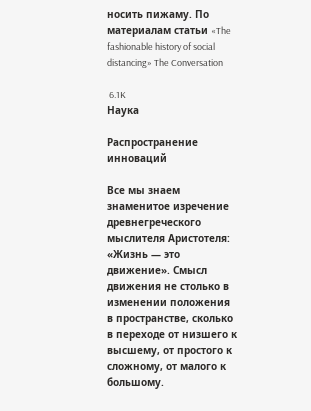носить пижаму. По материалам статьи «The fashionable history of social distancing» The Conversation

 6.1K
Наука

Распространение инноваций

Все мы знаем знаменитое изречение древнегреческого мыслителя Аристотеля: «Жизнь — это движение». Смысл движения не столько в изменении положения в пространстве, сколько в переходе от низшего к высшему, от простого к сложному, от малого к большому.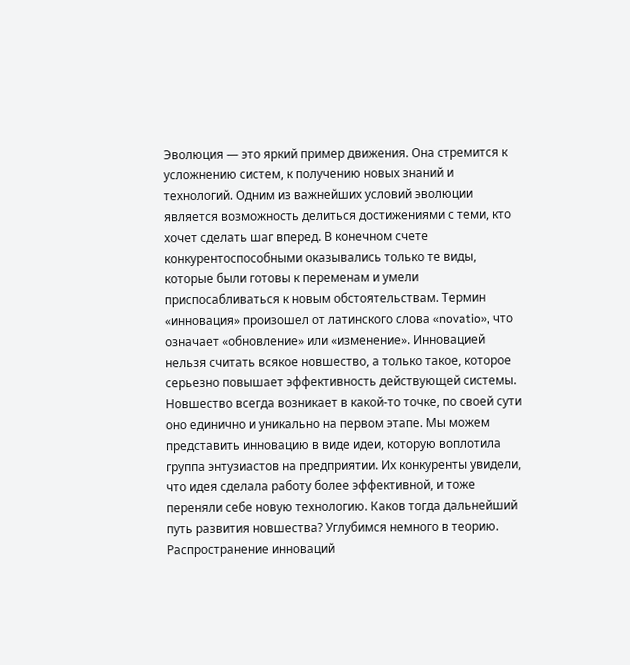Эволюция — это яркий пример движения. Она стремится к усложнению систем, к получению новых знаний и технологий. Одним из важнейших условий эволюции является возможность делиться достижениями с теми, кто хочет сделать шаг вперед. В конечном счете конкурентоспособными оказывались только те виды, которые были готовы к переменам и умели приспосабливаться к новым обстоятельствам. Термин «инновация» произошел от латинского слова «novatio», что означает «обновление» или «изменение». Инновацией нельзя считать всякое новшество, а только такое, которое серьезно повышает эффективность действующей системы. Новшество всегда возникает в какой-то точке, по своей сути оно единично и уникально на первом этапе. Мы можем представить инновацию в виде идеи, которую воплотила группа энтузиастов на предприятии. Их конкуренты увидели, что идея сделала работу более эффективной, и тоже переняли себе новую технологию. Каков тогда дальнейший путь развития новшества? Углубимся немного в теорию. Распространение инноваций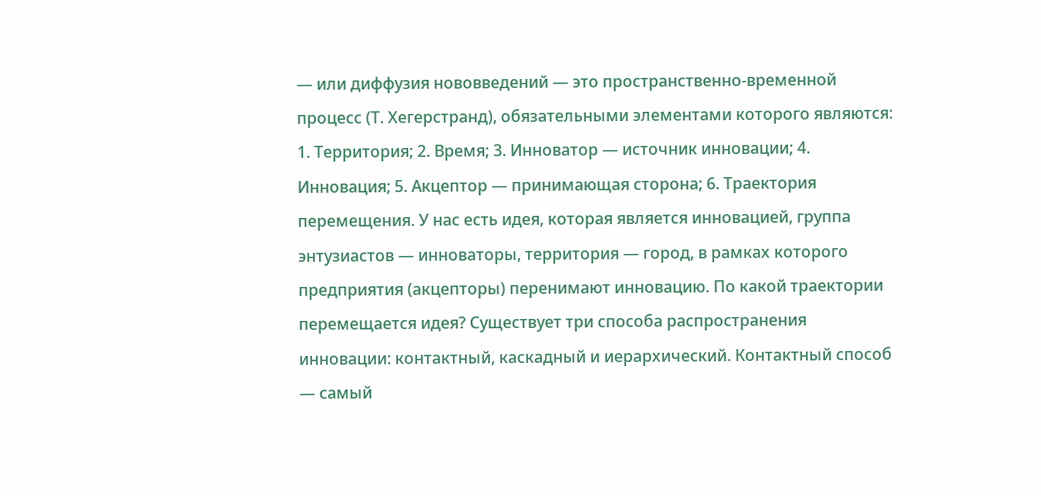— или диффузия нововведений — это пространственно-временной процесс (Т. Хегерстранд), обязательными элементами которого являются: 1. Территория; 2. Время; 3. Инноватор — источник инновации; 4. Инновация; 5. Акцептор — принимающая сторона; 6. Траектория перемещения. У нас есть идея, которая является инновацией, группа энтузиастов — инноваторы, территория — город, в рамках которого предприятия (акцепторы) перенимают инновацию. По какой траектории перемещается идея? Существует три способа распространения инновации: контактный, каскадный и иерархический. Контактный способ — самый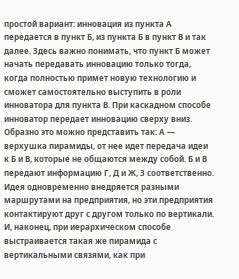простой вариант: инновация из пункта А передается в пункт Б, из пункта Б в пункт В и так далее. Здесь важно понимать, что пункт Б может начать передавать инновацию только тогда, когда полностью примет новую технологию и сможет самостоятельно выступить в роли инноватора для пункта В. При каскадном способе инноватор передает инновацию сверху вниз. Образно это можно представить так: А — верхушка пирамиды, от нее идет передача идеи к Б и В, которые не общаются между собой. Б и В передают информацию Г, Д и Ж, З соответственно. Идея одновременно внедряется разными маршрутами на предприятия, но эти предприятия контактируют друг с другом только по вертикали. И, наконец, при иерархическом способе выстраивается такая же пирамида с вертикальными связями, как при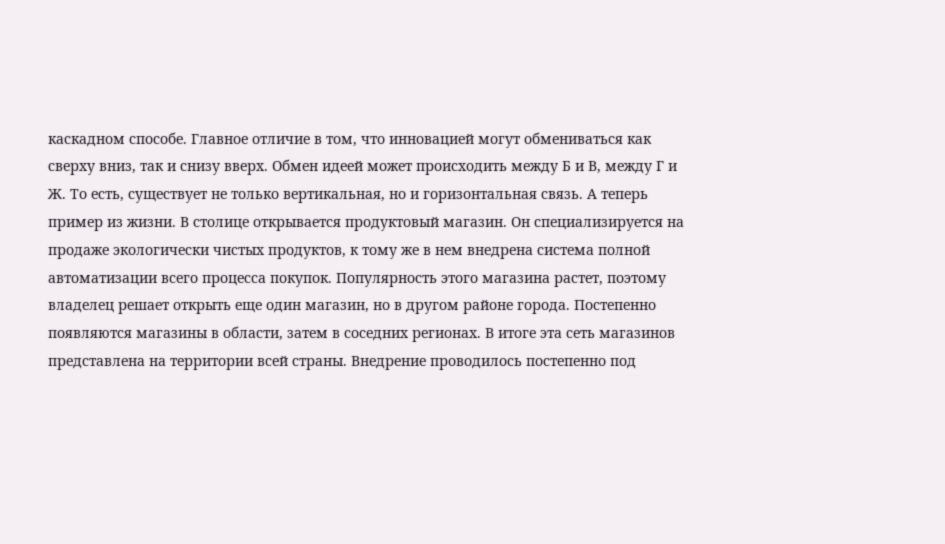каскадном способе. Главное отличие в том, что инновацией могут обмениваться как сверху вниз, так и снизу вверх. Обмен идеей может происходить между Б и В, между Г и Ж. То есть, существует не только вертикальная, но и горизонтальная связь. А теперь пример из жизни. В столице открывается продуктовый магазин. Он специализируется на продаже экологически чистых продуктов, к тому же в нем внедрена система полной автоматизации всего процесса покупок. Популярность этого магазина растет, поэтому владелец решает открыть еще один магазин, но в другом районе города. Постепенно появляются магазины в области, затем в соседних регионах. В итоге эта сеть магазинов представлена на территории всей страны. Внедрение проводилось постепенно под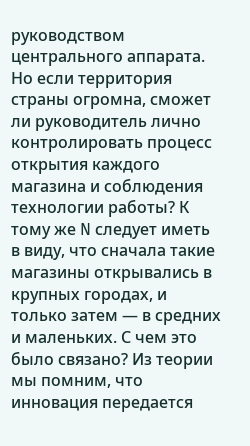руководством центрального аппарата. Но если территория страны огромна, сможет ли руководитель лично контролировать процесс открытия каждого магазина и соблюдения технологии работы? К тому же N следует иметь в виду, что сначала такие магазины открывались в крупных городах, и только затем — в средних и маленьких. С чем это было связано? Из теории мы помним, что инновация передается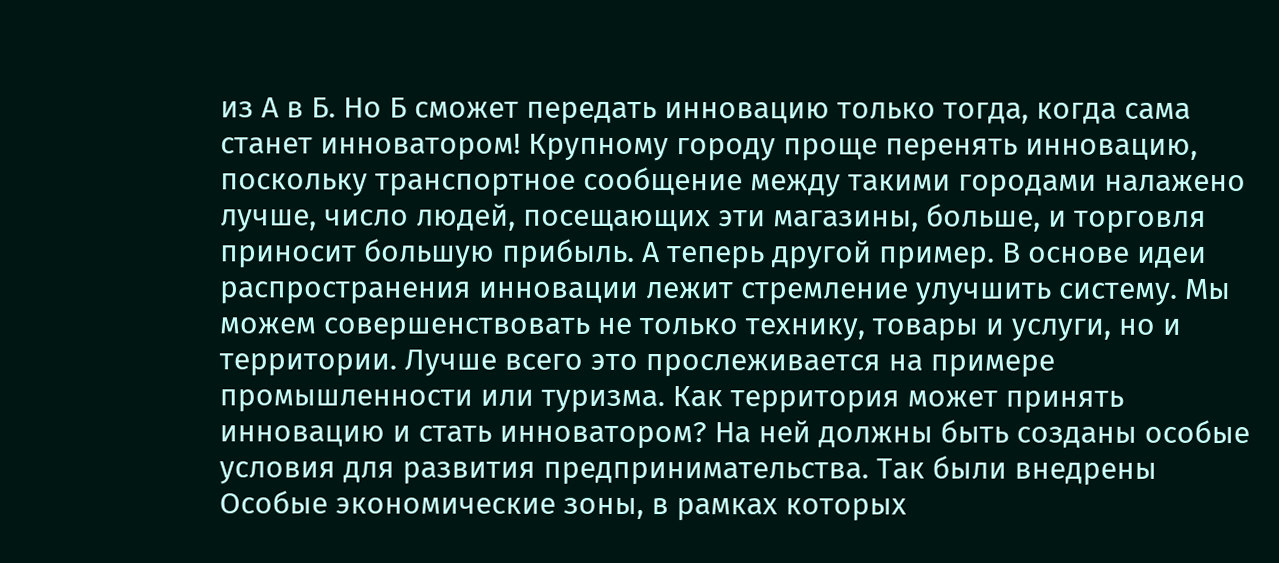из А в Б. Но Б сможет передать инновацию только тогда, когда сама станет инноватором! Крупному городу проще перенять инновацию, поскольку транспортное сообщение между такими городами налажено лучше, число людей, посещающих эти магазины, больше, и торговля приносит большую прибыль. А теперь другой пример. В основе идеи распространения инновации лежит стремление улучшить систему. Мы можем совершенствовать не только технику, товары и услуги, но и территории. Лучше всего это прослеживается на примере промышленности или туризма. Как территория может принять инновацию и стать инноватором? На ней должны быть созданы особые условия для развития предпринимательства. Так были внедрены Особые экономические зоны, в рамках которых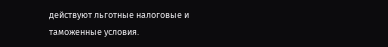действуют льготные налоговые и таможенные условия.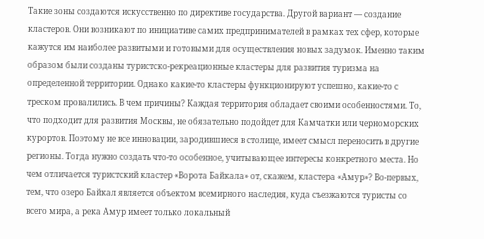Такие зоны создаются искусственно по директиве государства. Другой вариант — создание кластеров. Они возникают по инициативе самих предпринимателей в рамках тех сфер, которые кажутся им наиболее развитыми и готовыми для осуществления новых задумок. Именно таким образом были созданы туристско-рекреационные кластеры для развития туризма на определенной территории. Однако какие-то кластеры функционируют успешно, какие-то с треском провалились. В чем причины? Каждая территория обладает своими особенностями. То, что подходит для развития Москвы, не обязательно подойдет для Камчатки или черноморских курортов. Поэтому не все инновации, зародившиеся в столице, имеет смысл переносить в другие регионы. Тогда нужно создать что-то особенное, учитывающее интересы конкретного места. Но чем отличается туристский кластер «Ворота Байкала» от, скажем, кластера «Амур»? Во-первых, тем, что озеро Байкал является объектом всемирного наследия, куда съезжаются туристы со всего мира, а река Амур имеет только локальный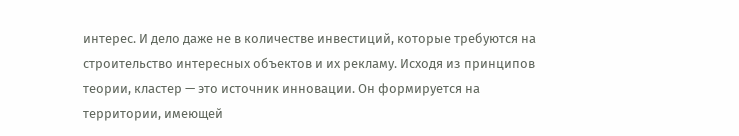интерес. И дело даже не в количестве инвестиций, которые требуются на строительство интересных объектов и их рекламу. Исходя из принципов теории, кластер — это источник инновации. Он формируется на территории, имеющей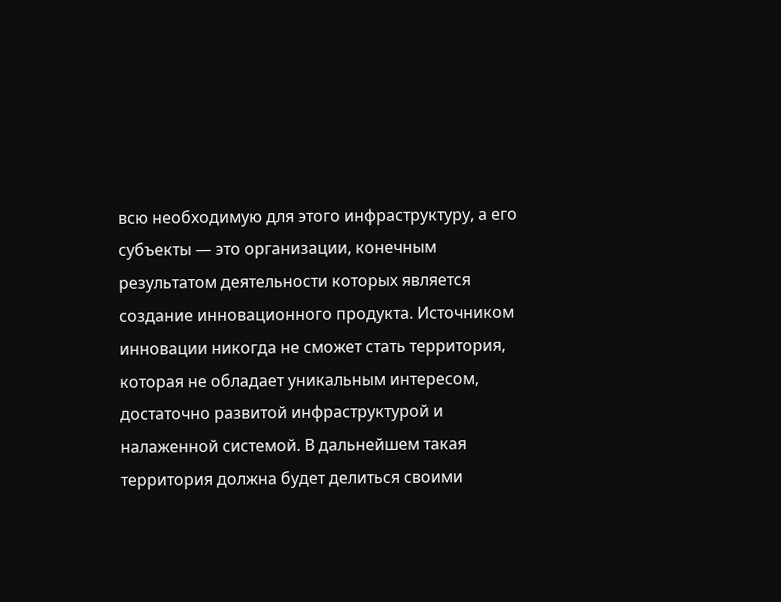всю необходимую для этого инфраструктуру, а его субъекты — это организации, конечным результатом деятельности которых является создание инновационного продукта. Источником инновации никогда не сможет стать территория, которая не обладает уникальным интересом, достаточно развитой инфраструктурой и налаженной системой. В дальнейшем такая территория должна будет делиться своими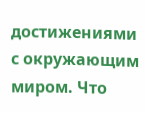достижениями с окружающим миром. Что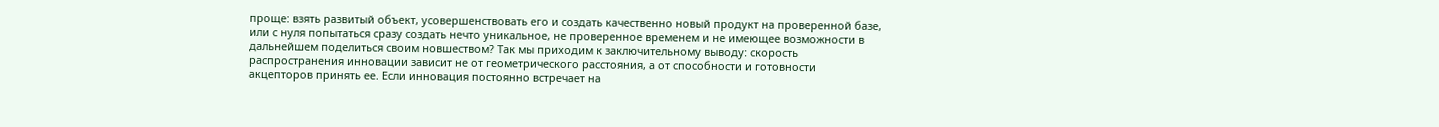проще: взять развитый объект, усовершенствовать его и создать качественно новый продукт на проверенной базе, или с нуля попытаться сразу создать нечто уникальное, не проверенное временем и не имеющее возможности в дальнейшем поделиться своим новшеством? Так мы приходим к заключительному выводу: скорость распространения инновации зависит не от геометрического расстояния, а от способности и готовности акцепторов принять ее. Если инновация постоянно встречает на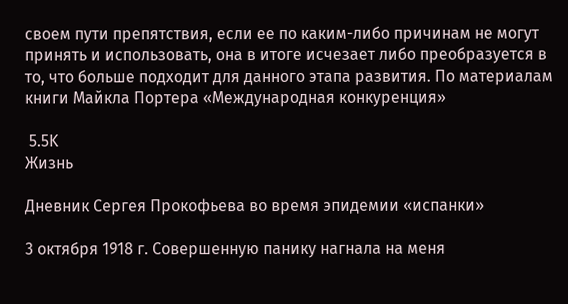своем пути препятствия, если ее по каким-либо причинам не могут принять и использовать, она в итоге исчезает либо преобразуется в то, что больше подходит для данного этапа развития. По материалам книги Майкла Портера «Международная конкуренция»

 5.5K
Жизнь

Дневник Сергея Прокофьева во время эпидемии «испанки»

3 октября 1918 г. Совершенную панику нагнала на меня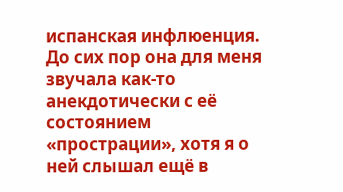испанская инфлюенция. До сих пор она для меня звучала как-то анекдотически с её состоянием «прострации», хотя я о ней слышал ещё в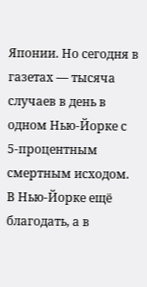Японии. Но сегодня в газетах — тысяча случаев в день в одном Нью-Йорке с 5-процентным смертным исходом. В Нью-Йорке ещё благодать, а в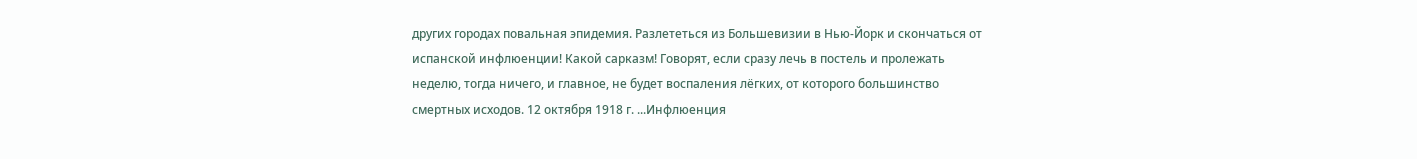других городах повальная эпидемия. Разлететься из Большевизии в Нью-Йорк и скончаться от испанской инфлюенции! Какой сарказм! Говорят, если сразу лечь в постель и пролежать неделю, тогда ничего, и главное, не будет воспаления лёгких, от которого большинство смертных исходов. 12 октября 1918 г. ...Инфлюенция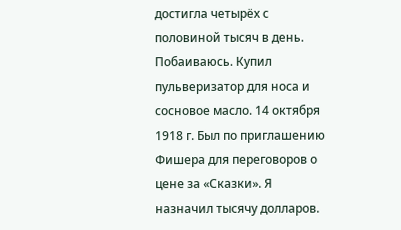достигла четырёх с половиной тысяч в день. Побаиваюсь. Купил пульверизатор для носа и сосновое масло. 14 октября 1918 г. Был по приглашению Фишера для переговоров о цене за «Сказки». Я назначил тысячу долларов.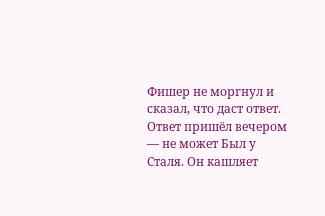Фишер не моргнул и сказал, что даст ответ. Ответ пришёл вечером — не может Был у Сталя. Он кашляет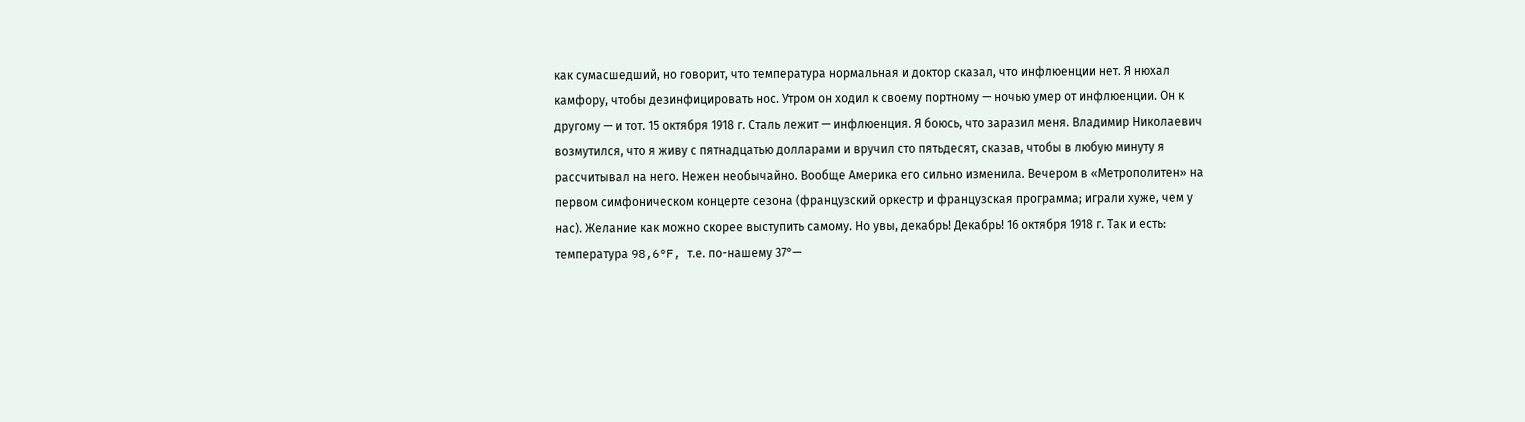как сумасшедший, но говорит, что температура нормальная и доктор сказал, что инфлюенции нет. Я нюхал камфору, чтобы дезинфицировать нос. Утром он ходил к своему портному — ночью умер от инфлюенции. Он к другому — и тот. 15 октября 1918 г. Сталь лежит — инфлюенция. Я боюсь, что заразил меня. Владимир Николаевич возмутился, что я живу с пятнадцатью долларами и вручил сто пятьдесят, сказав, чтобы в любую минуту я рассчитывал на него. Нежен необычайно. Вообще Америка его сильно изменила. Вечером в «Метрополитен» на первом симфоническом концерте сезона (французский оркестр и французская программа; играли хуже, чем у нас). Желание как можно скорее выступить самому. Но увы, декабрь! Декабрь! 16 октября 1918 г. Так и есть: температура 98,6°F, т.е. по-нашему 37°—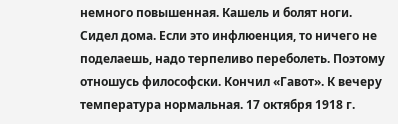немного повышенная. Кашель и болят ноги. Сидел дома. Если это инфлюенция, то ничего не поделаешь, надо терпеливо переболеть. Поэтому отношусь философски. Кончил «Гавот». К вечеру температура нормальная. 17 октября 1918 г.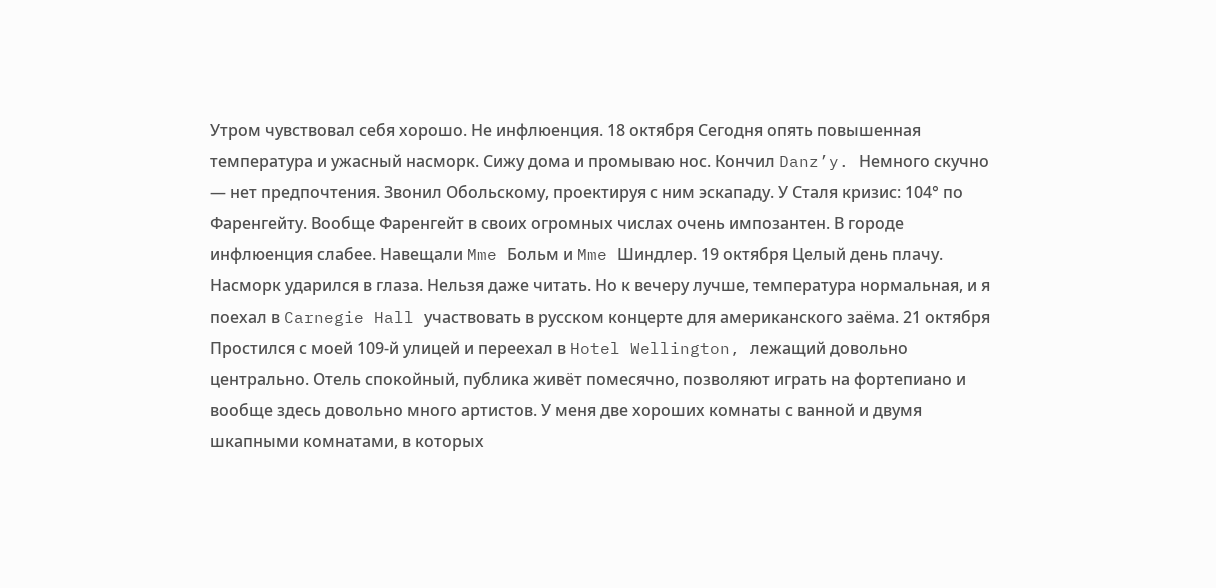Утром чувствовал себя хорошо. Не инфлюенция. 18 октября Сегодня опять повышенная температура и ужасный насморк. Сижу дома и промываю нос. Кончил Danz’y. Немного скучно — нет предпочтения. Звонил Обольскому, проектируя с ним эскападу. У Сталя кризис: 104° по Фаренгейту. Вообще Фаренгейт в своих огромных числах очень импозантен. В городе инфлюенция слабее. Навещали Mme Больм и Mme Шиндлер. 19 октября Целый день плачу. Насморк ударился в глаза. Нельзя даже читать. Но к вечеру лучше, температура нормальная, и я поехал в Carnegie Hall участвовать в русском концерте для американского заёма. 21 октября Простился с моей 109-й улицей и переехал в Hotel Wellington, лежащий довольно центрально. Отель спокойный, публика живёт помесячно, позволяют играть на фортепиано и вообще здесь довольно много артистов. У меня две хороших комнаты с ванной и двумя шкапными комнатами, в которых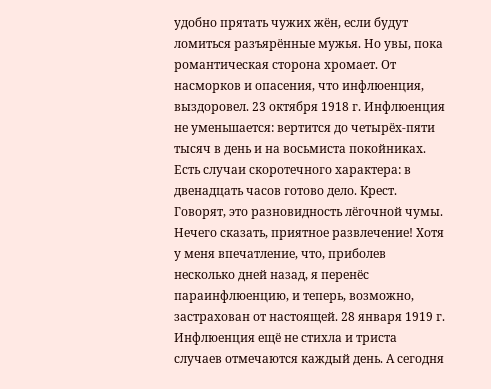удобно прятать чужих жён, если будут ломиться разъярённые мужья. Но увы, пока романтическая сторона хромает. От насморков и опасения, что инфлюенция, выздоровел. 23 октября 1918 г. Инфлюенция не уменьшается: вертится до четырёх-пяти тысяч в день и на восьмиста покойниках. Есть случаи скоротечного характера: в двенадцать часов готово дело. Крест. Говорят, это разновидность лёгочной чумы. Нечего сказать, приятное развлечение! Хотя у меня впечатление, что, приболев несколько дней назад, я перенёс параинфлюенцию, и теперь, возможно, застрахован от настоящей. 28 января 1919 г. Инфлюенция ещё не стихла и триста случаев отмечаются каждый день. А сегодня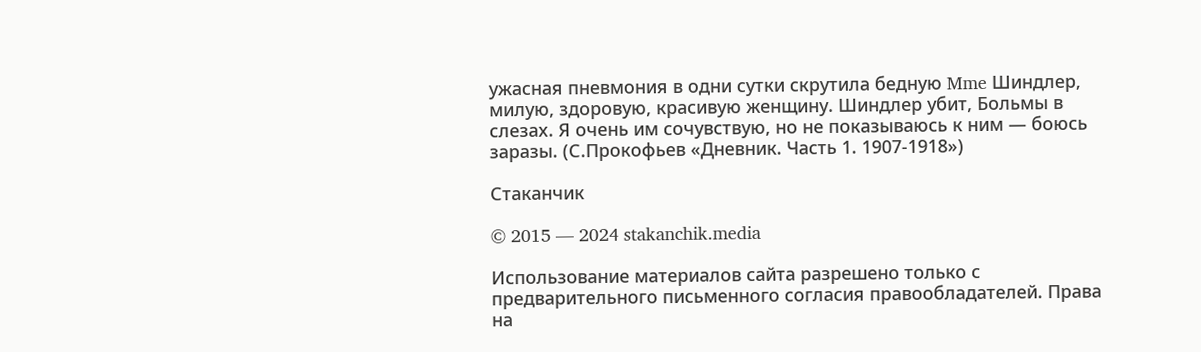ужасная пневмония в одни сутки скрутила бедную Mme Шиндлер, милую, здоровую, красивую женщину. Шиндлер убит, Больмы в слезах. Я очень им сочувствую, но не показываюсь к ним — боюсь заразы. (С.Прокофьев «Дневник. Часть 1. 1907-1918»)

Стаканчик

© 2015 — 2024 stakanchik.media

Использование материалов сайта разрешено только с предварительного письменного согласия правообладателей. Права на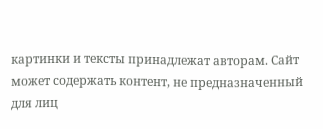картинки и тексты принадлежат авторам. Сайт может содержать контент, не предназначенный для лиц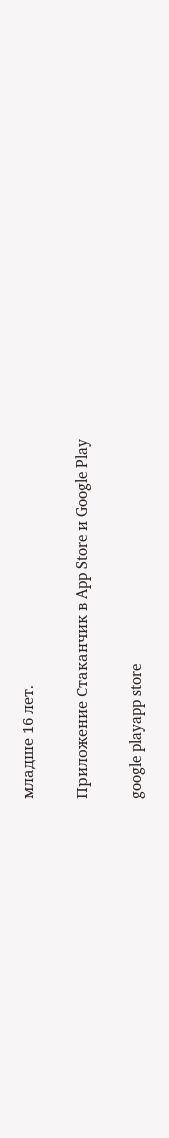младше 16 лет.

Приложение Стаканчик в App Store и Google Play

google playapp store